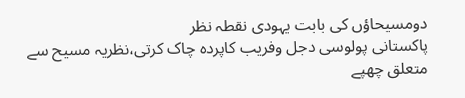دومسیحاؤں کی بابت یہودی نقطہ نظر
پاکستانی پولوسی دجل وفریب کاپردہ چاک کرتی،نظریہ مسیح سے متعلق چھپے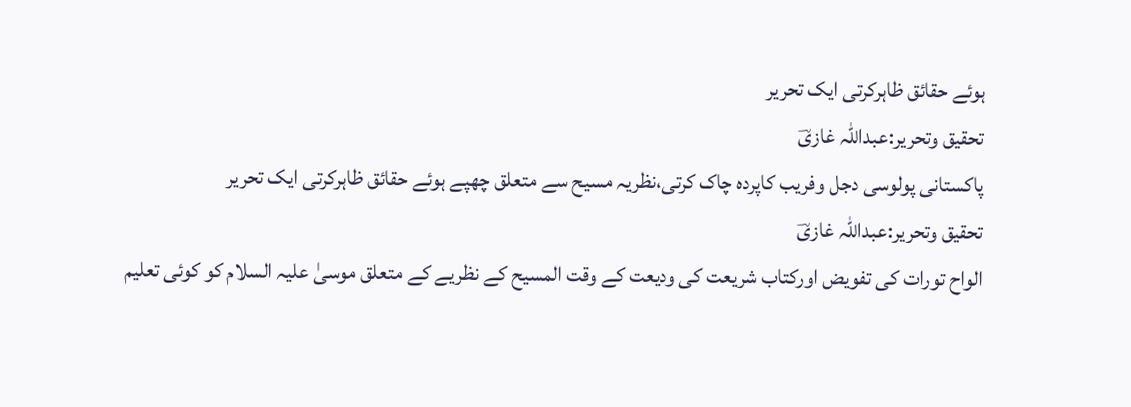ہوئے حقائق ظاہرکرتی ایک تحریر
تحقیق وتحریر:عبداللہ غازیؔ
پاکستانی پولوسی دجل وفریب کاپردہ چاک کرتی،نظریہ مسیح سے متعلق چھپے ہوئے حقائق ظاہرکرتی ایک تحریر
تحقیق وتحریر:عبداللہ غازیؔ
الواح تورات کی تفویض اورکتاب شریعت کی ودیعت کے وقت المسیح کے نظریے کے متعلق موسیٰ علیہ السلام کو کوئی تعلیم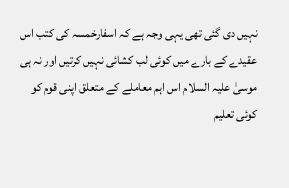نہیں دی گئی تھی یہی وجہ ہے کہ اسفارخمسہ کی کتب اس عقیدے کے بارے میں کوئی لب کشائی نہیں کرتیں اور نہ ہی موسیٰ علیہ السلام اس اہم معاملے کے متعلق اپنی قوم کو کوئی تعلیم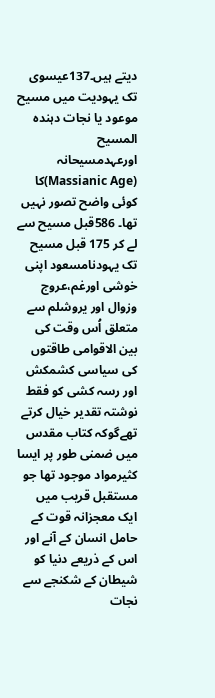دیتے ہیں۔137عیسوی تک یہودیت میں مسیح موعود یا نجات دہندہ المسیح اورعہدمسیحانہ (Massianic Age)کا کوئی واضح تصور نہیں تھا۔ 586قبل مسیح سے لے کر 175 قبل مسیح تک یہودنامسعود اپنی خوشی اورغم،عروج وزوال اور یروشلم سے متعلق اُس وقت کی بین الاقوامی طاقتوں کی سیاسی کشمکش اور رسہ کشی کو فقط نوشتہ تقدیر خیال کرتے تھےگوکہ کتاب مقدس میں ضمنی طور پر ایسا کثیرمواد موجود تھا جو مستقبل قریب میں ایک معجزانہ قوت کے حامل انسان کے آنے اور اس کے ذریعے دنیا کو شیطان کے شکنجے سے نجات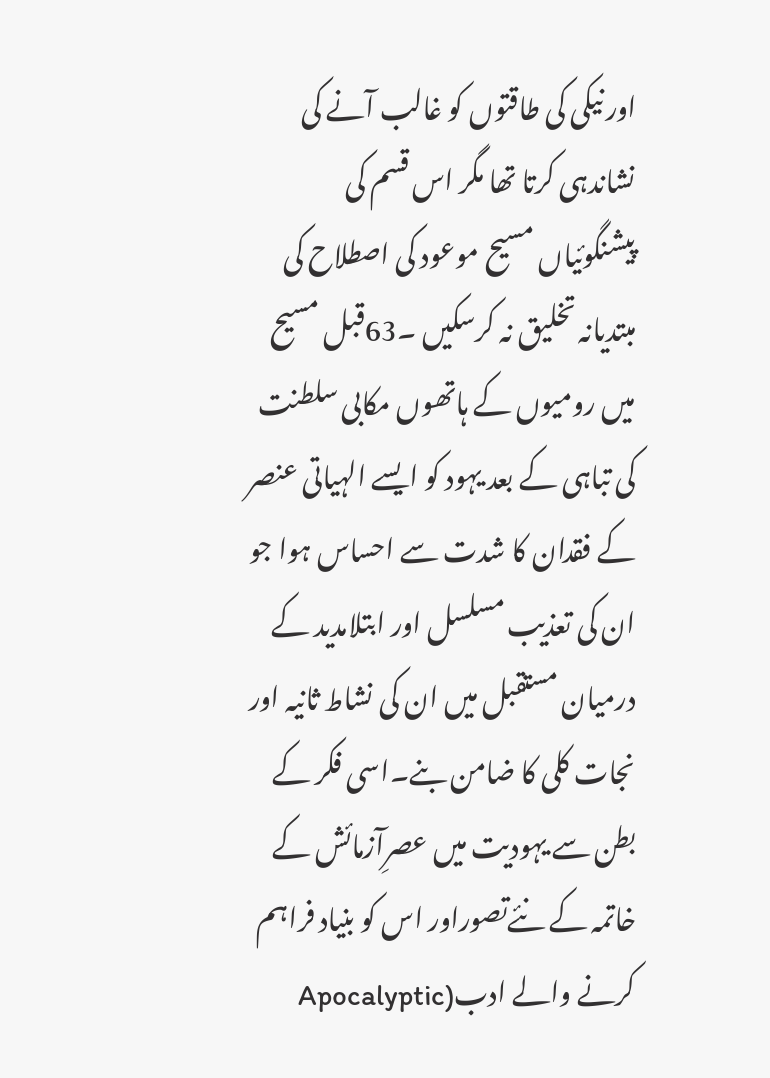اور نیکی کی طاقتوں کو غالب آنے کی نشاندہی کرتا تھا مگر اس قسم کی پیشنگوئیاں مسیح موعود کی اصطلاح کی مبتدیانہ تخلیق نہ کرسکیں ۔63قبل مسیح میں رومیوں کے ہاتھوں مکابی سلطنت کی تباہی کے بعد یہود کو ایسے الہیاتی عنصر کے فقدان کا شدت سے احساس ہوا جو ان کی تعذیب مسلسل اور ابتلامدید کے درمیان مستقبل میں ان کی نشاط ثانیہ اور نجات کلی کا ضامن بنے۔اسی فکر کے بطن سے یہودیت میں عصرِآزمائش کے خاتمہ کے نئےتصوراور اس کو بنیاد فراہم کرنے والے ادب(Apocalyptic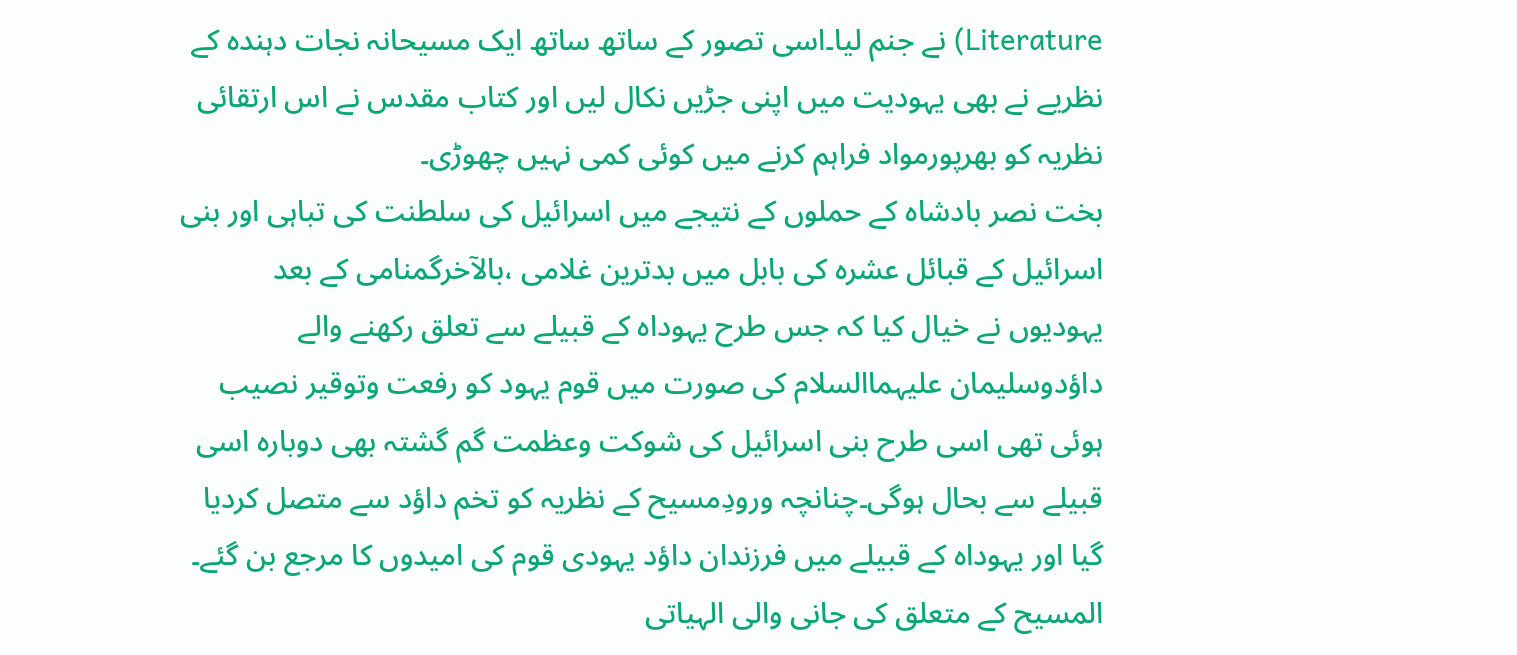Literature) نے جنم لیا۔اسی تصور کے ساتھ ساتھ ایک مسیحانہ نجات دہندہ کے نظریے نے بھی یہودیت میں اپنی جڑیں نکال لیں اور کتاب مقدس نے اس ارتقائی نظریہ کو بھرپورمواد فراہم کرنے میں کوئی کمی نہیں چھوڑی۔
بخت نصر بادشاہ کے حملوں کے نتیجے میں اسرائیل کی سلطنت کی تباہی اور بنی اسرائیل کے قبائل عشرہ کی بابل میں بدترین غلامی ،بالآخرگمنامی کے بعد یہودیوں نے خیال کیا کہ جس طرح یہوداہ کے قبیلے سے تعلق رکھنے والے داؤدوسلیمان علیہماالسلام کی صورت میں قوم یہود کو رفعت وتوقیر نصیب ہوئی تھی اسی طرح بنی اسرائیل کی شوکت وعظمت گم گشتہ بھی دوبارہ اسی قبیلے سے بحال ہوگی۔چنانچہ ورودِمسیح کے نظریہ کو تخم داؤد سے متصل کردیا گیا اور یہوداہ کے قبیلے میں فرزندان داؤد یہودی قوم کی امیدوں کا مرجع بن گئے۔
المسیح کے متعلق کی جانی والی الہیاتی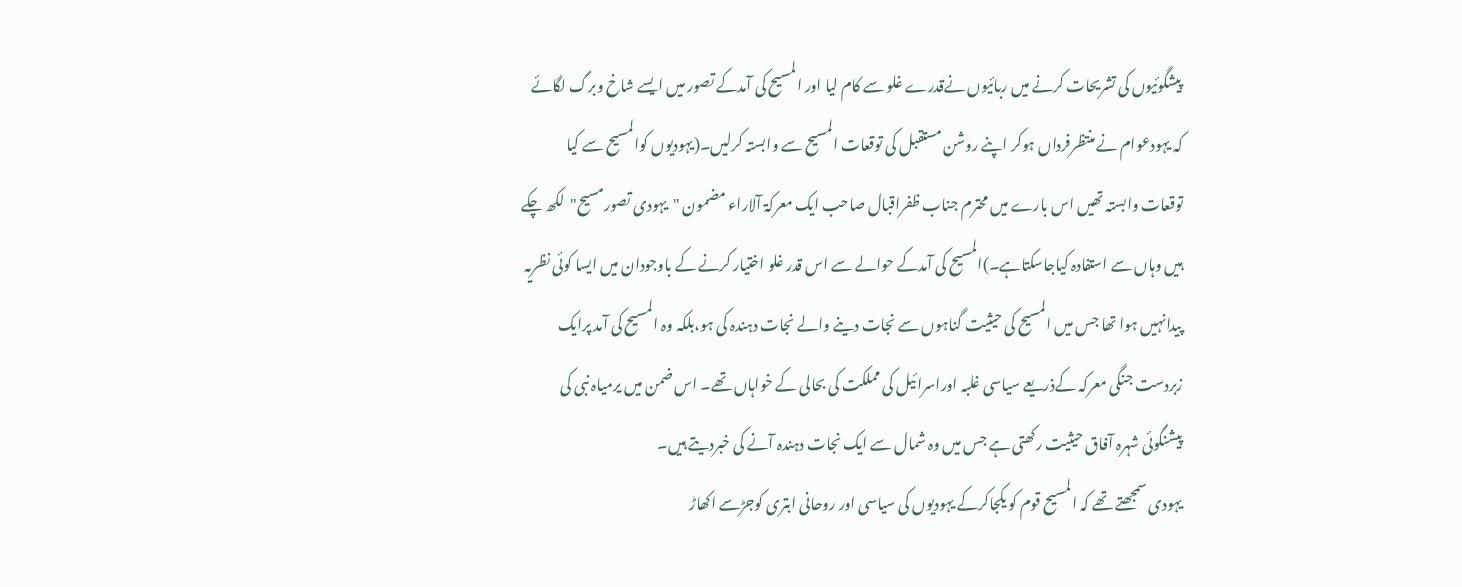پیشگوئیوں کی تشریحات کرنے میں ربائیوں نےقدرے غلو سے کام لیا اور المسیح کی آمدکے تصور میں ایسے شاخ وبرگ لگائے کہ یہودعوام نے منتظرفرداں ہوکر اپنے روشن مستقبل کی توقعات المسیح سے وابستہ کرلیں۔(یہودیوں کوالمسیح سے کیا توقعات وابستہ تھیں اس بارے میں محترم جناب ظفراقبال صاحب ایک معرکۃ آلاراء مضمون "یہودی تصورمسیح"لکھ چکے ہیں وہاں سے استفادہ کیاجاسکتاہے۔)المسیح کی آمدکے حوالے سے اس قدر غلو اختیار کرنے کے باوجودان میں ایسا کوئی نظریہ پیدانہیں ہوا تھا جس میں المسیح کی حیثیت گناہوں سے نجات دینے والے نجات دہندہ کی ہو،بلکہ وہ المسیح کی آمد پرایک زبردست جنگی معرکہ کےذریعے سیاسی غلبہ اوراسرائیل کی مملکت کی بحالی کے خواہاں تھے۔ اس ضمن میں یرمیاہ نبی کی پیشنگوئی شہرہ آفاق حیثیت رکھتی ہے جس میں وہ شمال سے ایک نجات دہندہ آنے کی خبردیتے ہیں۔
یہودی سمجھتے تھے کہ المسیح قوم کو یکجاکرکے یہودیوں کی سیاسی اور روحانی ابتری کوجڑسے اکھاڑ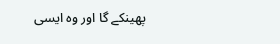پھینکے گا اور وہ ایسی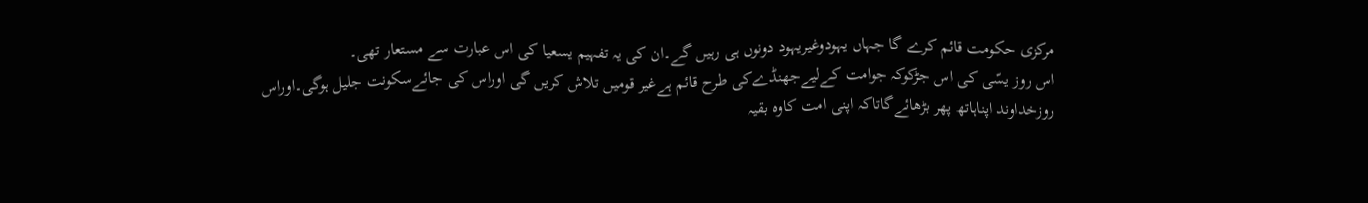مرکزی حکومت قائم کرے گا جہاں یہودوغیریہود دونوں ہی رہیں گے۔ان کی یہ تفہیم یسعیا کی اس عبارت سے مستعار تھی۔
اس روز یسّی کی اس جڑکوکہ جوامت کےلیےجھنڈےکی طرح قائم ہےغیر قومیں تلاش کریں گی اوراس کی جائےسکونت جلیل ہوگی۔اوراس روزخداوند اپناہاتھ پھر بڑھائےگاتاکہ اپنی امت کاوہ بقیہ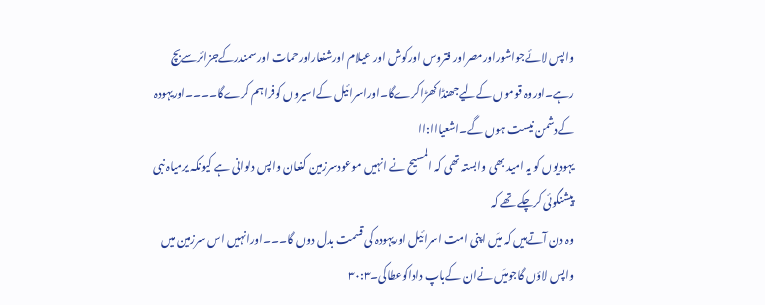واپس لائےجواشوراورمصراور فتروس اورکوش اور عیلام اورشنعاراورحمات اورسمندرکےجزائرسےبچ رہے۔اوروہ قوموں کےلیےجھنڈا کھڑاکرےگا۔اوراسرائیل کےاسیروں کوفراہم کرےگا۔۔۔۔اوریہودہ کےدشمن نیست ہوں گے۔اشعیااا:اا
یہودیوں کو یہ امید بھی وابستہ تھی کہ المسیح نے انہیں موعودسرزمین کنعان واپس دلوانی ہے کیونکہ یرمیاہ نبی پیشنگوئی کرچکے تھے کہ
وہ دن آتےہیں کہ میَں اپنی امت اسرائیل اوریہودہ کی قسمت بدل دوں گا۔۔۔اورانہیں اس سرزمین میں واپس لاؤں گاجومیَں نےان کےباپ داداکوعطاکی۔۳۰:۳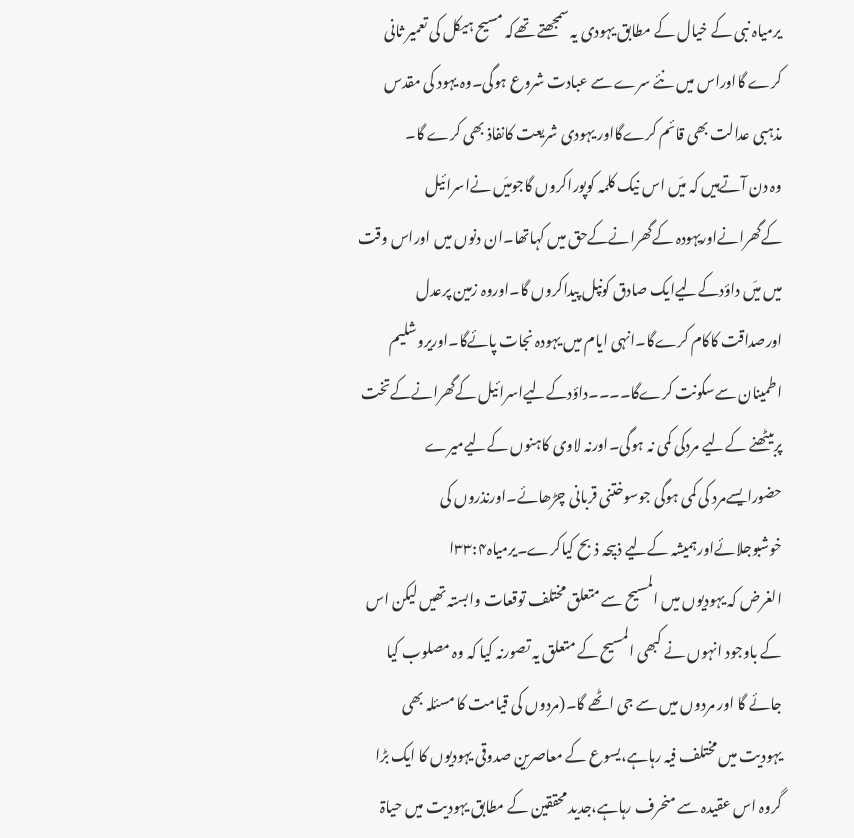یرمیاہ نبی کے خیال کے مطابق یہودی یہ سمجھتے تھےکہ مسیح ہیکل کی تعمیر ثانی کرے گااوراس میں نئے سرے سے عبادت شروع ہوگی۔وہ یہود کی مقدس مذہبی عدالت بھی قائم کرےگااور یہودی شریعت کانفاذ بھی کرے گا۔
وہ دن آتےہیں کہ میَں اس نیک کلمہ کوپوراکروں گاجومیَں نےاسرائیل کےگھرانےاوریہودہ کےگھرانےکےحق میں کہاتھا۔ان دنوں میں اوراس وقت میں میَں داؤدکےلیےایک صادق کونپل پیداکروں گا۔اوروہ زمین پرعدل اورصداقت کاکام کرےگا۔انہی ایام میں یہودہ نجات پائےگا۔اوریروشلیم اطمینان سےسکونت کرےگا۔۔۔۔داؤدکےلیےاسرائیل کےگھرانےکےتخت پربیٹھنے کےلیے مردکی کمی نہ ہوگی۔اورنہ لاوی کاہنوں کےلیےمیرے حضورایسےمرد کی کمی ہوگی جوسوختنی قربانی چڑھائے۔اورنذروں کی خوشبوجلائےاورہمیشہ کےلیے ذبیحہ ذبح کیاکرے۔یرمیاہ۳۳:۴ا
الغرض کہ یہودیوں میں المسیح سے متعلق مختلف توقعات وابستہ تھیں لیکن اس کے باوجود انہوں نے کبھی المسیح کے متعلق یہ تصورنہ کیا کہ وہ مصلوب کیا جائے گا اور مردوں میں سے جی اٹھے گا۔(مردوں کی قیامت کا مسئلہ بھی یہودیت میں مختلف فیہ رہاہے،یسوع کے معاصرین صدوقی یہودیوں کا ایک بڑا گروہ اس عقیدہ سے منحرف رہاہے،جدید محققین کے مطابق یہودیت میں حیاۃ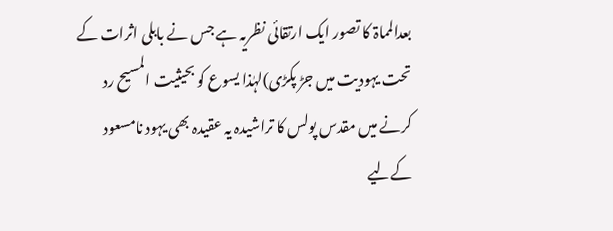بعدالمماۃ کا تصور ایک ارتقائی نظریہ ہے جس نے بابلی اثرات کے تحت یہودیت میں جڑ پکڑی)لہٰذا یسوع کو بحیثیت المسیح رد کرنے میں مقدس پولس کا تراشیدہ یہ عقیدہ بھی یہود نامسعود کےلیے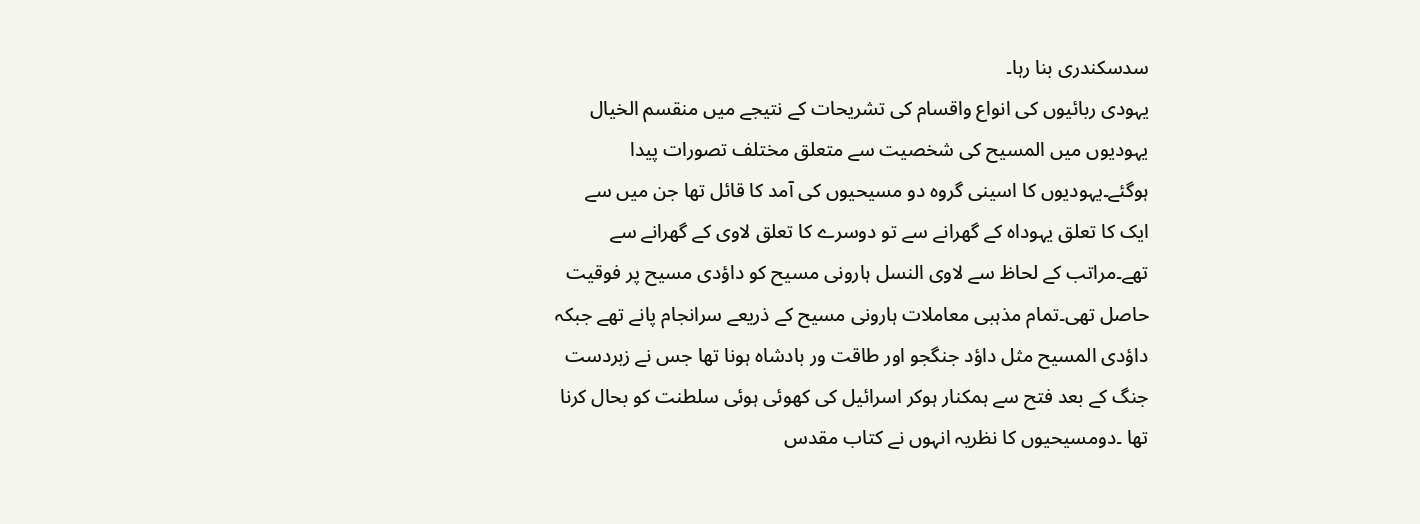سدسکندری بنا رہا۔
یہودی ربائیوں کی انواع واقسام کی تشریحات کے نتیجے میں منقسم الخیال یہودیوں میں المسیح کی شخصیت سے متعلق مختلف تصورات پیدا ہوگئے۔یہودیوں کا اسینی گروہ دو مسیحیوں کی آمد کا قائل تھا جن میں سے ایک کا تعلق یہوداہ کے گھرانے سے تو دوسرے کا تعلق لاوی کے گھرانے سے تھے۔مراتب کے لحاظ سے لاوی النسل ہارونی مسیح کو داؤدی مسیح پر فوقیت حاصل تھی۔تمام مذہبی معاملات ہارونی مسیح کے ذریعے سرانجام پانے تھے جبکہ داؤدی المسیح مثل داؤد جنگجو اور طاقت ور بادشاہ ہونا تھا جس نے زبردست جنگ کے بعد فتح سے ہمکنار ہوکر اسرائیل کی کھوئی ہوئی سلطنت کو بحال کرنا تھا ۔دومسیحیوں کا نظریہ انہوں نے کتاب مقدس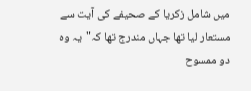میں شامل زکریا کے صحیفے کی آیت سے مستعار لیا تھا جہاں مندرج تھا کہ"یہ وہ دو ممسوح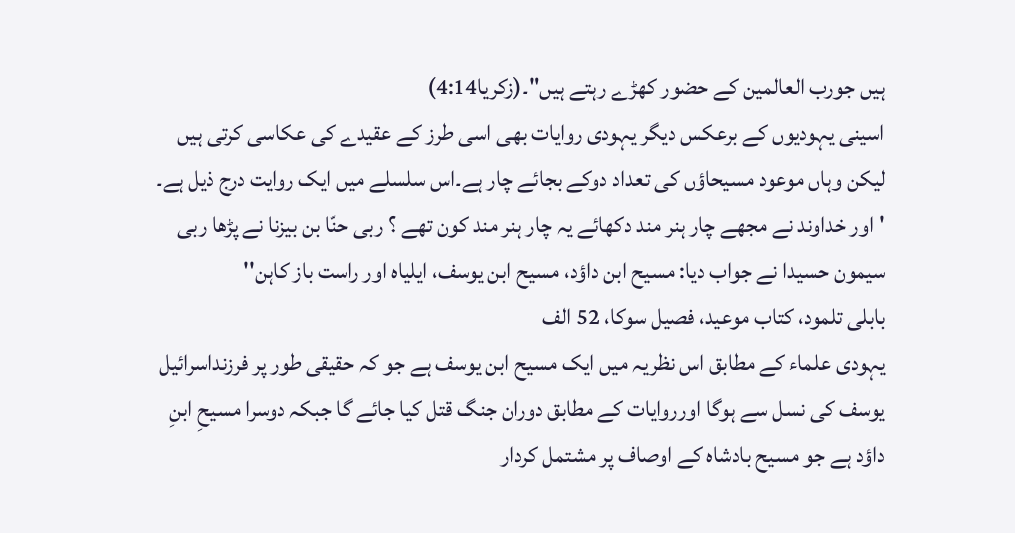ہیں جورب العالمین کے حضور کھڑے رہتے ہیں"۔(زکریا4:14)
اسینی یہودیوں کے برعکس دیگر یہودی روایات بھی اسی طرز کے عقیدے کی عکاسی کرتی ہیں لیکن وہاں موعود مسیحاؤں کی تعداد دوکے بجائے چار ہے۔اس سلسلے میں ایک روایت درج ذیل ہے۔
'اور خداوند نے مجھے چار ہنر مند دکھائے یہ چار ہنر مند کون تھے ؟ ربی حنّا بن بیزنا نے پڑھا ربی سیمون حسیدا نے جواب دیا: مسیح ابن داؤد، مسیح ابن یوسف، ایلیاہ اور راست باز کاہن''
بابلی تلمود، کتاب موعید، فصیل سوکا، 52 الف
یہودی علماء کے مطابق اس نظریہ میں ایک مسیح ابن یوسف ہے جو کہ حقیقی طور پر فرزنداسرائیل یوسف کی نسل سے ہوگا اورروایات کے مطابق دوران جنگ قتل کیا جائے گا جبکہ دوسرا مسیحِ ابنِ داؤد ہے جو مسیح بادشاہ کے اوصاف پر مشتمل کردار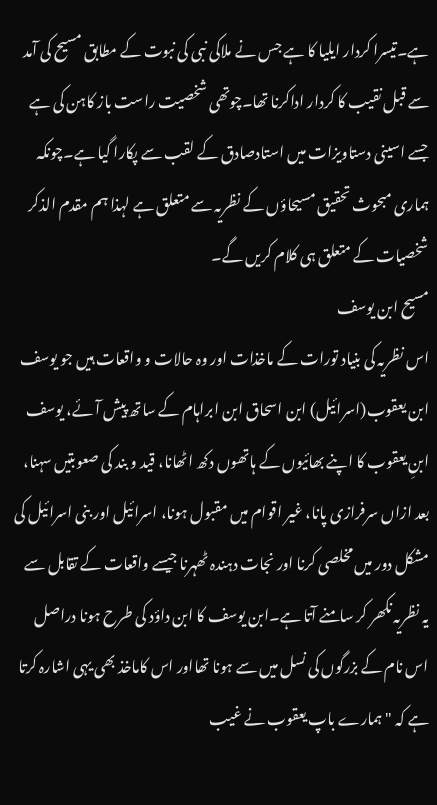ہے۔تیسرا کردار ایلیا کا ہے جس نے ملاکی نبی کی نبوت کے مطابق مسیح کی آمد سے قبل نقیب کا کردار اداکرنا تھا۔چوتھی شخصیت راست باز کاہن کی ہے جسے اسینی دستاویزات میں استادصادق کے لقب سے پکارا گیا ہے۔چونکہ ہماری مبحوث تحقیق مسیحاؤں کے نظریہ سے متعلق ہے لہذا ہم مقدم الذکر شخصیات کے متعلق ہی کلام کریں گے۔
مسیح ابن یوسف
اس نظریہ کی بنیاد تورات کے ماخذات اور وہ حالات و واقعات ہیں جو یوسف ابن یعقوب(اسرائیل) ابن اسحاق ابن ابراہام کے ساتھ پیش آئے، یوسف ابنِ یعقوب کا اپنے بھائیوں کے ہاتھوں دکھ اٹھانا، قید و بند کی صعوبتیں سہنا، بعد ازاں سرفرازی پانا، غیر اقوام میں مقبول ہونا، اسرائیل اور بنی اسرائیل کی مشکل دور میں مخلصی کرنا اور نجات دہندہ ٹھہرنا جیسے واقعات کے تقابل سے یہ نظریہ نکھر کر سامنے آتا ہے۔ابن یوسف کا ابن داؤد کی طرح ہونا دراصل اس نام کے بزرگوں کی نسل میں سے ہونا تھااور اس کاماخذ بھی یہی اشارہ کرتا ہے کہ "ہمارے باپ یعقوب نے غیب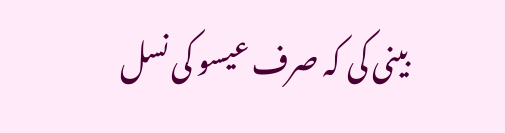بینی کی کہ صرف عیسو کی نسل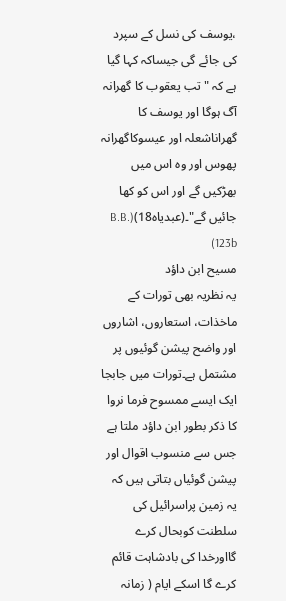،یوسف کی نسل کے سپرد کی جائے گی جیساکہ کہا گیا ہے کہ "تب یعقوب کا گھرانہ آگ ہوگا اور یوسف کا گھراناشعلہ اور عیسوکاگھرانہ پھوس اور وہ اس میں بھڑکیں گے اور اس کو کھا جائیں گے"۔(عبدیاہ18)(B.B. 123b)
مسیح ابن داؤد
یہ نظریہ بھی تورات کے ماخذات، استعاروں، اشاروں اور واضح پیشن گوئیوں پر مشتمل ہے۔تورات میں جابجا ایک ایسے ممسوح فرما نروا کا ذکر بطور ابن داؤد ملتا ہے جس سے منسوب اقوال اور پیشن گوئیاں بتاتی ہیں کہ یہ زمین پراسرائیل کی سلطنت کوبحال کرے گااورخدا کی بادشاہت قائم کرے گا اسکے ایام ( زمانہ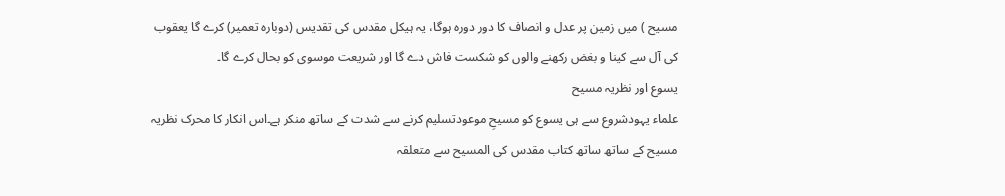مسیح ) میں زمین پر عدل و انصاف کا دور دورہ ہوگا، یہ ہیکل مقدس کی تقدیس (دوبارہ تعمیر) کرے گا یعقوب کی آل سے کینا و بغض رکھنے والوں کو شکست فاش دے گا اور شریعت موسوی کو بحال کرے گا۔
یسوع اور نظریہ مسیح
علماء یہودشروع سے ہی یسوع کو مسیحِ موعودتسلیم کرنے سے شدت کے ساتھ منکر ہے۔اس انکار کا محرک نظریہ مسیح کے ساتھ ساتھ کتاب مقدس کی المسیح سے متعلقہ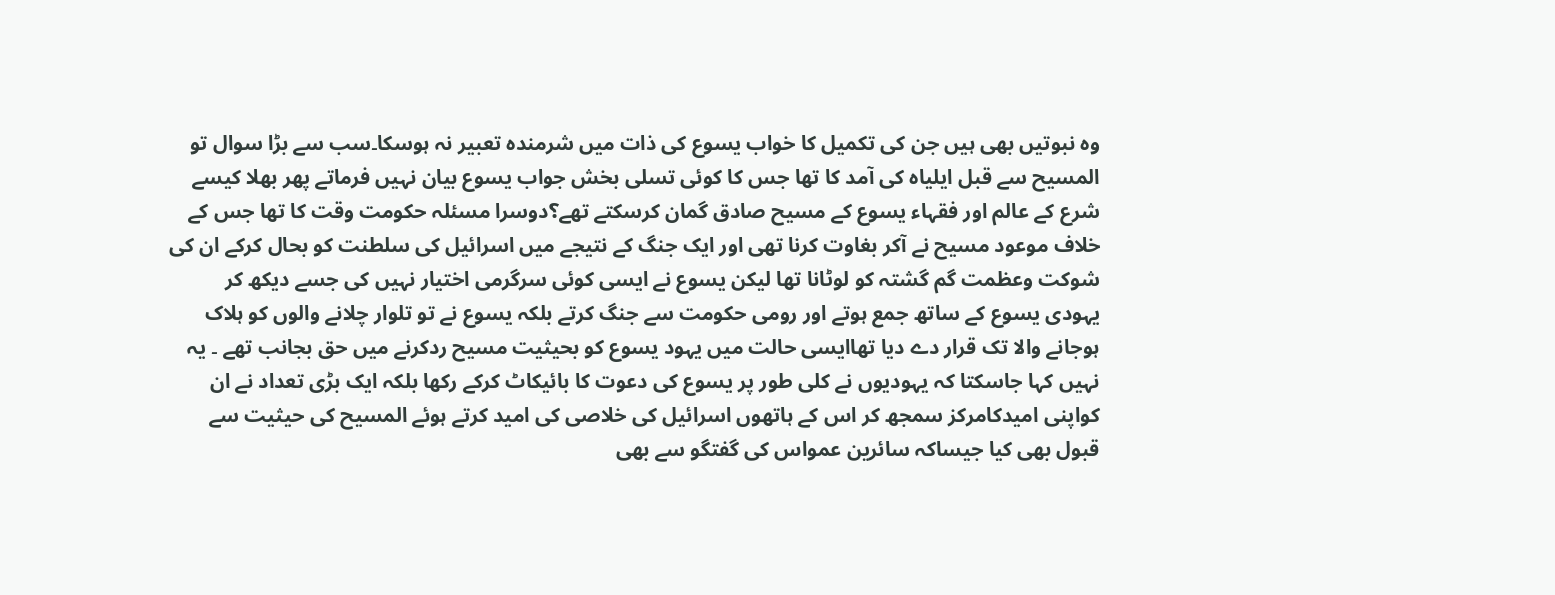وہ نبوتیں بھی ہیں جن کی تکمیل کا خواب یسوع کی ذات میں شرمندہ تعبیر نہ ہوسکا۔سب سے بڑا سوال تو المسیح سے قبل ایلیاہ کی آمد کا تھا جس کا کوئی تسلی بخش جواب یسوع بیان نہیں فرماتے پھر بھلا کیسے شرع کے عالم اور فقہاء یسوع کے مسیح صادق گمان کرسکتے تھے؟دوسرا مسئلہ حکومت وقت کا تھا جس کے خلاف موعود مسیح نے آکر بغاوت کرنا تھی اور ایک جنگ کے نتیجے میں اسرائیل کی سلطنت کو بحال کرکے ان کی شوکت وعظمت گم گشتہ کو لوٹانا تھا لیکن یسوع نے ایسی کوئی سرگرمی اختیار نہیں کی جسے دیکھ کر یہودی یسوع کے ساتھ جمع ہوتے اور رومی حکومت سے جنگ کرتے بلکہ یسوع نے تو تلوار چلانے والوں کو ہلاک ہوجانے والا تک قرار دے دیا تھاایسی حالت میں یہود یسوع کو بحیثیت مسیح ردکرنے میں حق بجانب تھے ۔ یہ نہیں کہا جاسکتا کہ یہودیوں نے کلی طور پر یسوع کی دعوت کا بائیکاٹ کرکے رکھا بلکہ ایک بڑی تعداد نے ان کواپنی امیدکامرکز سمجھ کر اس کے ہاتھوں اسرائیل کی خلاصی کی امید کرتے ہوئے المسیح کی حیثیت سے قبول بھی کیا جیساکہ سائرین عمواس کی گفتگو سے بھی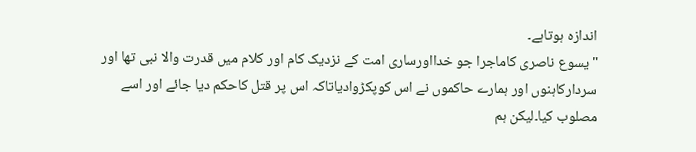اندازہ ہوتاہے۔
"یسوع ناصری کاماجرا جو خدااورساری امت کے نزدیک کام اور کلام میں قدرت والا نبی تھا اور سردارکاہنوں اور ہمارے حاکموں نے اس کوپکڑوادیاتاکہ اس پر قتل کاحکم دیا جائے اور اسے مصلوب کیا۔لیکن ہم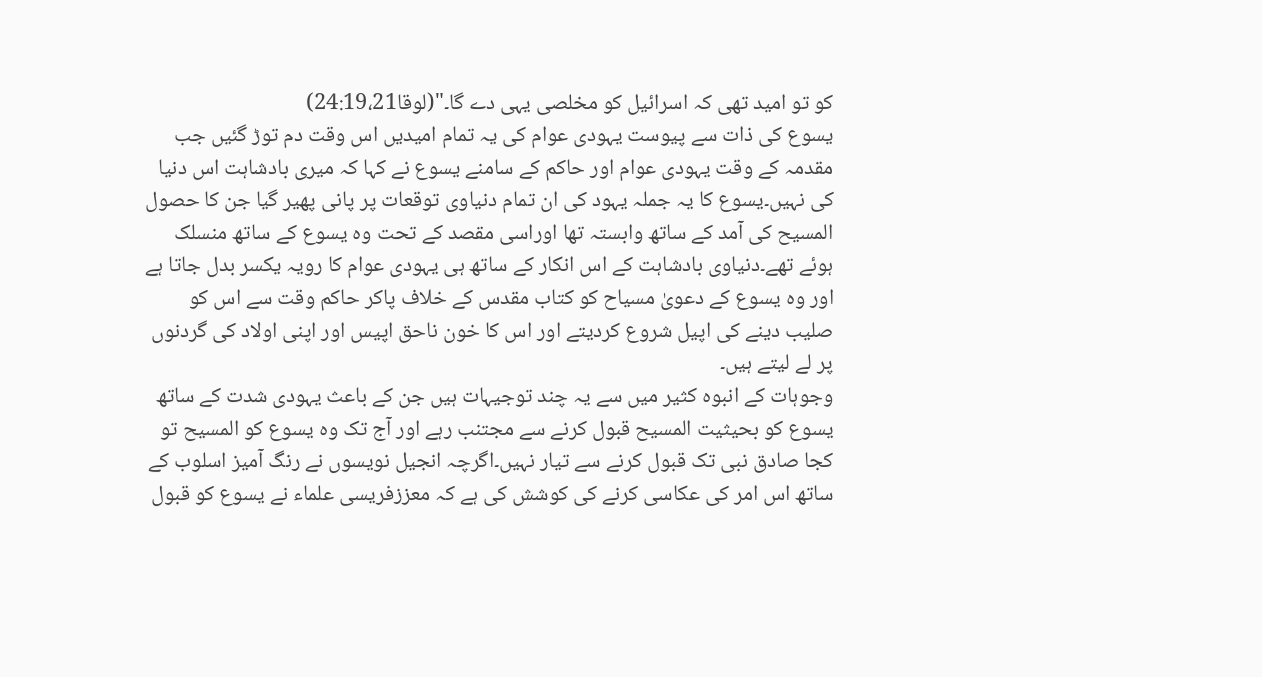کو تو امید تھی کہ اسرائیل کو مخلصی یہی دے گا۔"(لوقا24:19،21)
یسوع کی ذات سے پیوست یہودی عوام کی یہ تمام امیدیں اس وقت دم توڑ گئیں جب مقدمہ کے وقت یہودی عوام اور حاکم کے سامنے یسوع نے کہا کہ میری بادشاہت اس دنیا کی نہیں۔یسوع کا یہ جملہ یہود کی ان تمام دنیاوی توقعات پر پانی پھیر گیا جن کا حصول المسیح کی آمد کے ساتھ وابستہ تھا اوراسی مقصد کے تحت وہ یسوع کے ساتھ منسلک ہوئے تھے۔دنیاوی بادشاہت کے اس انکار کے ساتھ ہی یہودی عوام کا رویہ یکسر بدل جاتا ہے اور وہ یسوع کے دعویٰ مسیاح کو کتاب مقدس کے خلاف پاکر حاکم وقت سے اس کو صلیب دینے کی اپیل شروع کردیتے اور اس کا خون ناحق اپیس اور اپنی اولاد کی گردنوں پر لے لیتے ہیں۔
وجوہات کے انبوہ کثیر میں سے یہ چند توجیہات ہیں جن کے باعث یہودی شدت کے ساتھ یسوع کو بحیثیت المسیح قبول کرنے سے مجتنب رہے اور آج تک وہ یسوع کو المسیح تو کجا صادق نبی تک قبول کرنے سے تیار نہیں۔اگرچہ انجیل نویسوں نے رنگ آمیز اسلوب کے ساتھ اس امر کی عکاسی کرنے کی کوشش کی ہے کہ معززفریسی علماء نے یسوع کو قبول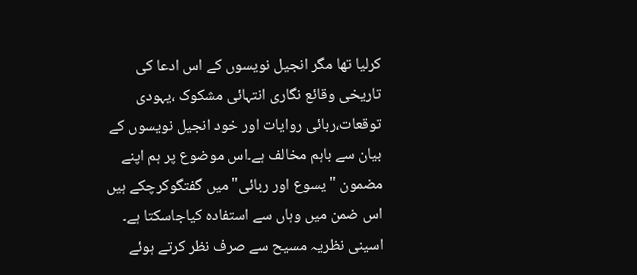کرلیا تھا مگر انجیل نویسوں کے اس ادعا کی تاریخی وقائع نگاری انتہائی مشکوک ،یہودی توقعات،ربائی روایات اور خود انجیل نویسوں کے بیان سے باہم مخالف ہے۔اس موضوع پر ہم اپنے مضمون "یسوع اور ربائی"میں گفتگوکرچکے ہیں اس ضمن میں وہاں سے استفادہ کیاجاسکتا ہے۔
اسینی نظریہ مسیح سے صرف نظر کرتے ہوئے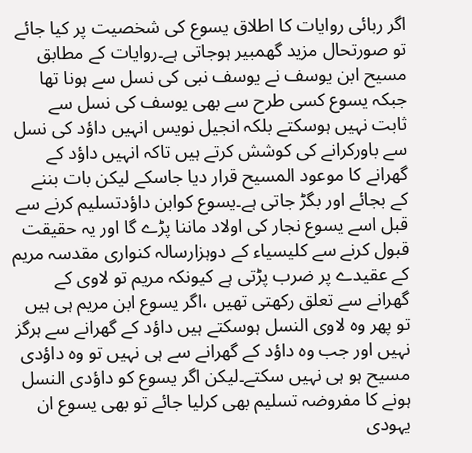اگر ربائی روایات کا اطلاق یسوع کی شخصیت پر کیا جائے تو صورتحال مزید گھمبیر ہوجاتی ہے۔روایات کے مطابق مسیح ابن یوسف نے یوسف نبی کی نسل سے ہونا تھا جبکہ یسوع کسی طرح سے بھی یوسف کی نسل سے ثابت نہیں ہوسکتے بلکہ انجیل نویس انہیں داؤد کی نسل سے باورکرانے کی کوشش کرتے ہیں تاکہ انہیں داؤد کے گھرانے کا موعود المسیح قرار دیا جاسکے لیکن بات بننے کے بجائے اور بگڑ جاتی ہے۔یسوع کوابن داؤدتسلیم کرنے سے قبل اسے یسوع نجار کی اولاد ماننا پڑے گا اور یہ حقیقت قبول کرنے سے کلیسیاء کے دوہزارسالہ کنواری مقدسہ مریم کے عقیدے پر ضرب پڑتی ہے کیونکہ مریم تو لاوی کے گھرانے سے تعلق رکھتی تھیں ،اگر یسوع ابن مریم ہی ہیں تو پھر وہ لاوی النسل ہوسکتے ہیں داؤد کے گھرانے سے ہرگز نہیں اور جب وہ داؤد کے گھرانے سے ہی نہیں تو وہ داؤدی مسیح ہو ہی نہیں سکتے۔لیکن اگر یسوع کو داؤدی النسل ہونے کا مفروضہ تسلیم بھی کرلیا جائے تو بھی یسوع ان یہودی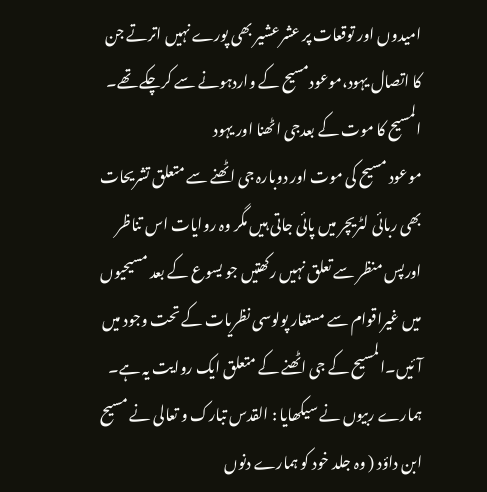امیدوں اور توقعات پر عشرعشیر بھی پورے نہیں اترتے جن کا اتصال یہود،موعودمسیح کے واردہونے سے کرچکے تھے۔
المسیح کا موت کے بعدجی اٹھنا اور یہود
موعود مسیح کی موت اور دوبارہ جی اٹھنے سے متعلق تشریحات بھی ربائی لٹریچر میں پائی جاتی ہیں مگر وہ روایات اس تناظر اورپس منظر سے تعلق نہیں رکھتیں جو یسوع کے بعد مسیحیوں میں غیراقوام سے مستعار پولوسی نظریات کے تحت وجود میں آئیں۔المسیح کے جی اٹھنے کے متعلق ایک روایت یہ ہے۔
ہمارے ربیوں نے سیکھایا : القدس تبارک و تعالی نے مسیح ابن داؤد ( وہ جلد خود کو ہمارے دنوں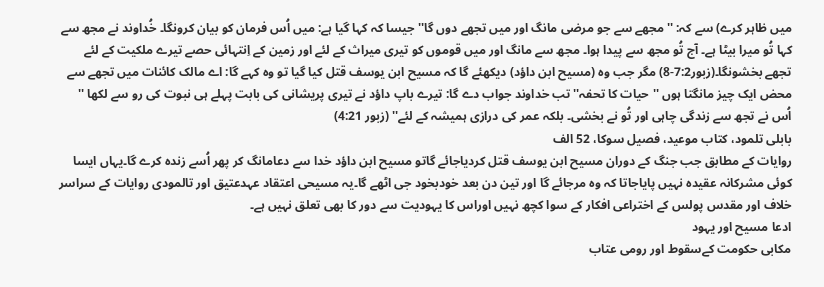میں ظاہر کرے) سے کہ: ''مجھے سے جو مرضی مانگ اور میں تجھے دوں گا'' جیسا کہ کہا گیا ہے: میں اُس فرمان کو بیان کرونگا۔ خُداوند نے مجھ سے کہا تُو میرا بیٹا ہے۔ آج تُو مجھ سے پیدا ہوا۔ مجھ سے مانگ اور میں قوموں کو تیری میراث کے لئے اور زمین کے اِنتہائی حصے تیرے ملکیت کے لئے تجھے بخشونگا۔(زبور7:2-8) مگر جب وہ (مسیح ابن داؤد) دیکھئے گا کہ مسیح ابن یوسف قتل کیا گیا تو وہ کہے گا: اے مالک کائنات میں تجھے سے محض ایک چیز مانگتا ہوں ''حیات کا تحفہ'' تب خداوند جواب دے گا: تیرے باپ داؤد نے تیری پریشانی کی بابت پہلے ہی نبوت کی رو سے لکھا '' اُس نے تجھ سے زندگی چاہی اور تُو نے بخشی۔ بلکہ عمر کی درازی ہمیشہ کے لئے'' (زبور 4:21)
بابلی تلمود، کتاب موعید، فصیل سوکا، 52 الف
روایات کے مطابق جب جنگ کے دوران مسیح ابن یوسف قتل کردیاجائے گاتو مسیح ابن داؤد خدا سے دعامانگ کر پھر اُسے زندہ کرے گا۔یہاں ایسا کوئی مشرکانہ عقیدہ نہیں پایاجاتا کہ وہ مرجائے گا اور تین دن بعد خودبخود جی اٹھے گا۔یہ مسیحی اعتقاد عہدعتیق اور تالمودی روایات کے سراسر خلاف اور مقدس پولس کے اختراعی افکار کے سوا کچھ نہیں اوراس کا یہودیت سے دور کا بھی تعلق نہیں ہے۔
ادعا مسیح اور یہود
مکابی حکومت کےسقوط اور رومی عتاب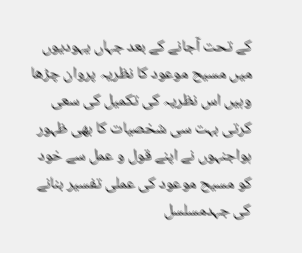کے تحت آجانے کے بعد جہاں یہودیوں میں مسیح موعود کا نظریہ پروان چڑھا وہیں اس نظریہ کی تکمیل کی سعی کرتی بہت سی شخصیات کا بھی ظہور ہواجنہوں نے اپنے قول و عمل سے خود کو مسیح موعود کی عملی تفسیر بنانے کی جہدمسلسل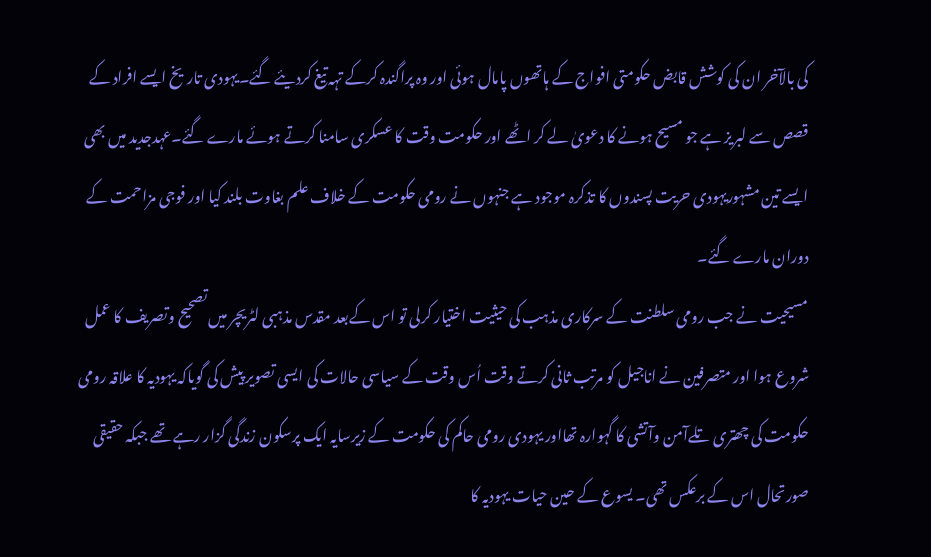کی بالآخر ان کی کوشش قابض حکومتی افواج کے ہاتھوں پامال ہوئی اور وہ پراگندہ کرکے تہہ تیغ کردیئے گئے۔یہودی تاریخ ایسے افراد کے قصص سے لبریز ہے جو مسیح ہونے کا دعویٰ لے کر اٹھے اور حکومت وقت کا عسکری سامنا کرتے ہوئے مارے گئے۔عہدجدید میں بھی ایسے تین مشہوریہودی حریت پسندوں کا تذکرہ موجود ہے جنہوں نے رومی حکومت کے خلاف علم بغاوت بلند کیا اور فوجی مزاحمت کے دوران مارے گئے۔
مسیحیت نے جب رومی سلطنت کے سرکاری مذہب کی حیثیت اختیار کرلی تو اس کےبعد مقدس مذہبی لٹریچر میں تصحیح وتصریف کا عمل شروع ہوا اور متصرفین نے اناجیل کو مرتب ثانی کرتے وقت اُس وقت کے سیاسی حالات کی ایسی تصویر پیش کی گویاکہ یہودیہ کا علاقہ رومی حکومت کی چھتری تلےآمن وآتشی کا گہوارہ تھااور یہودی رومی حاکم کی حکومت کے زیرسایہ ایک پرسکون زندگی گزار رہے تھے جبکہ حقیقی صورتحال اس کے برعکس تھی۔ یسوع کے حین حیات یہودیہ کا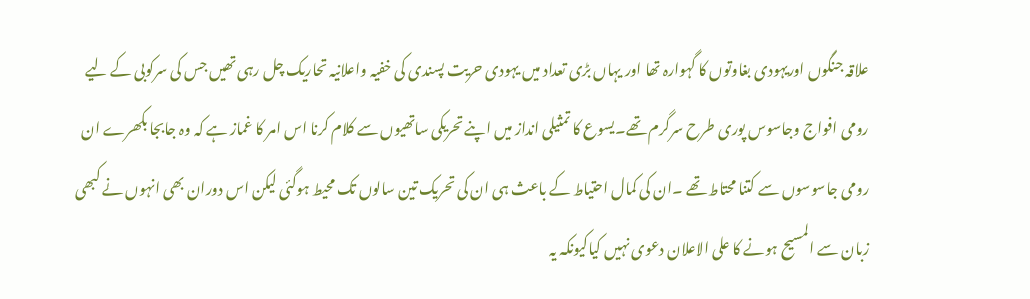علاقہ جنگوں اوریہودی بغاوتوں کا گہوارہ تھا اور یہاں بڑی تعداد میں یہودی حریت پسندی کی خفیہ واعلانیہ تحاریک چل رہی تھیں جس کی سرکوبی کے لیے رومی افواج وجاسوس پوری طرح سرگرم تھے۔یسوع کا تمثیلی انداز میں اپنے تحریکی ساتھیوں سے کلام کرنا اس امر کا غماز ہے کہ وہ جابجا بکھرے ان رومی جاسوسوں سے کتنا محتاط تھے ۔ان کی کمال احتیاط کے باعث ہی ان کی تحریک تین سالوں تک محیط ہوگئی لیکن اس دوران بھی انہوں نے کبھی زبان سے المسیح ہونے کا علی الاعلان دعوی نہیں کیاکیونکہ یہ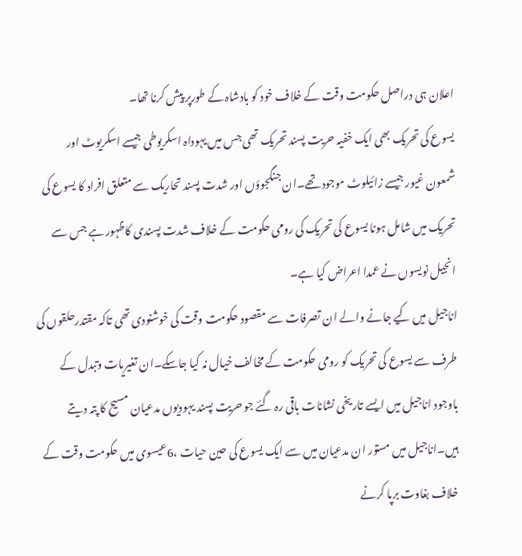اعلان ہی دراصل حکومت وقت کے خلاف خود کو بادشاہ کے طورپر پیش کرنا تھا۔
یسوع کی تحریک بھی ایک خفیہ حریت پسند تحریک تھی جس میں یہوداہ اسکریوطی جیسے اسکریوٹ اور شمعون غیور جیسے زائیلوٹ موجود تھے۔ان جنگجوؤں اور شدت پسند تحاریک سے متعلق افراد کا یسوع کی تحریک میں شامل ہونا یسوع کی تحریک کی رومی حکومت کے خلاف شدت پسندی کاظہور ہے جس سے انجیل نویسوں نے عمدا اعراض کیا ہے۔
اناجیل میں کیے جانے والے ان تصرفات سے مقصود حکومت وقت کی خوشنودی تھی تاکہ مقتدرحلقوں کی طرف سے یسوع کی تحریک کو رومی حکومت کے مخالف خیال نہ کیا جاسکے۔ان تغیریات وتبدل کے باوجود اناجیل میں ایسے تاریخی نشانات باقی رہ گئے جو حریت پسند یہودیوں مدعیان مسیح کا پتہ دیتے ہیں۔اناجیل میں مستور ان مدعیان میں سے ایک یسوع کی حین حیات ،6عیسوی میں حکومت وقت کے خلاف بغاوت برپا کرنے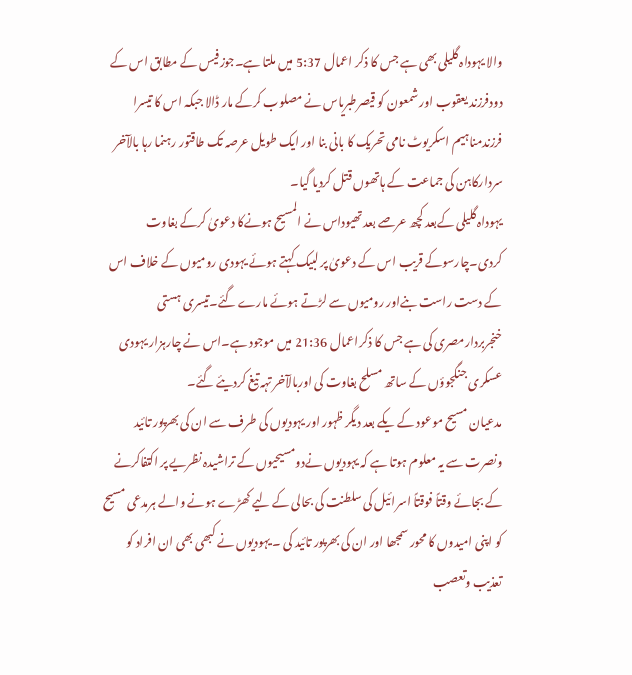والا یہوداہ گلیلی بھی ہے جس کا ذکر اعمال 5:37 میں ملتا ہے۔جوزفیس کے مطابق اس کے دودفرزند یعقوب اور شمعون کو قیصرطبریاس نے مصلوب کرکے مار ڈالا جبکہ اس کا تیسرا فرزندمناہیم اسکریوٹ نامی تحریک کا بانی بنا اور ایک طویل عرصہ تک طاقتور رہنما رہا بالآخر سردارکاہن کی جماعت کے ہاتھوں قتل کردیا گیا۔
یہوداہ گلیلی کےبعد کچھ عرصے بعد تھیوداس نے المسیح ہونےکا دعویٰ کرکے بغاوت کردی۔چارسوکے قریب اس کے دعویٰ پر لبیک کہتے ہوئے یہودی رومیوں کے خلاف اس کے دست راست بنےاور رومیوں سے لڑتے ہوئے مارے گئے۔تیسری ہستی خنجربردارمصری کی ہے جس کا ذکراعمال 21:36 میں موجود ہے۔اس نے چارہزار یہودی عسکری جنگجوؤں کے ساتھ مسلح بغاوت کی اوربالآخر تہہ تیغ کردیئے گئے۔
مدعیان مسیح موعود کے یکے بعد دیگر ظہور اور یہودیوں کی طرف سے ان کی بھرپور تائید ونصرت سے یہ معلوم ہوتا ہے کہ یہودیوں نےدومسیحیوں کے تراشیدہ نظریے پر اکتفاکرنے کے بجائے وقتاً فوقتاً اسرائیل کی سلطنت کی بحالی کے لیے کھڑے ہونے والے ہرمدعی مسیح کو اپنی امیدوں کا محور سمجھا اور ان کی بھرپور تائید کی ۔ یہودیوں نے کبھی بھی ان افراد کو تعذیب وتعصب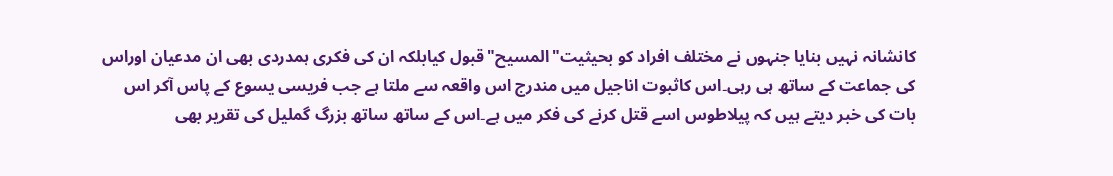کانشانہ نہیں بنایا جنہوں نے مختلف افراد کو بحیثیت"المسیح"قبول کیابلکہ ان کی فکری ہمدردی بھی ان مدعیان اوراس کی جماعت کے ساتھ ہی رہی۔اس کاثبوت اناجیل میں مندرج اس واقعہ سے ملتا ہے جب فریسی یسوع کے پاس آکر اس بات کی خبر دیتے ہیں کہ پیلاطوس اسے قتل کرنے کی فکر میں ہے۔اس کے ساتھ ساتھ بزرگ گملیل کی تقریر بھی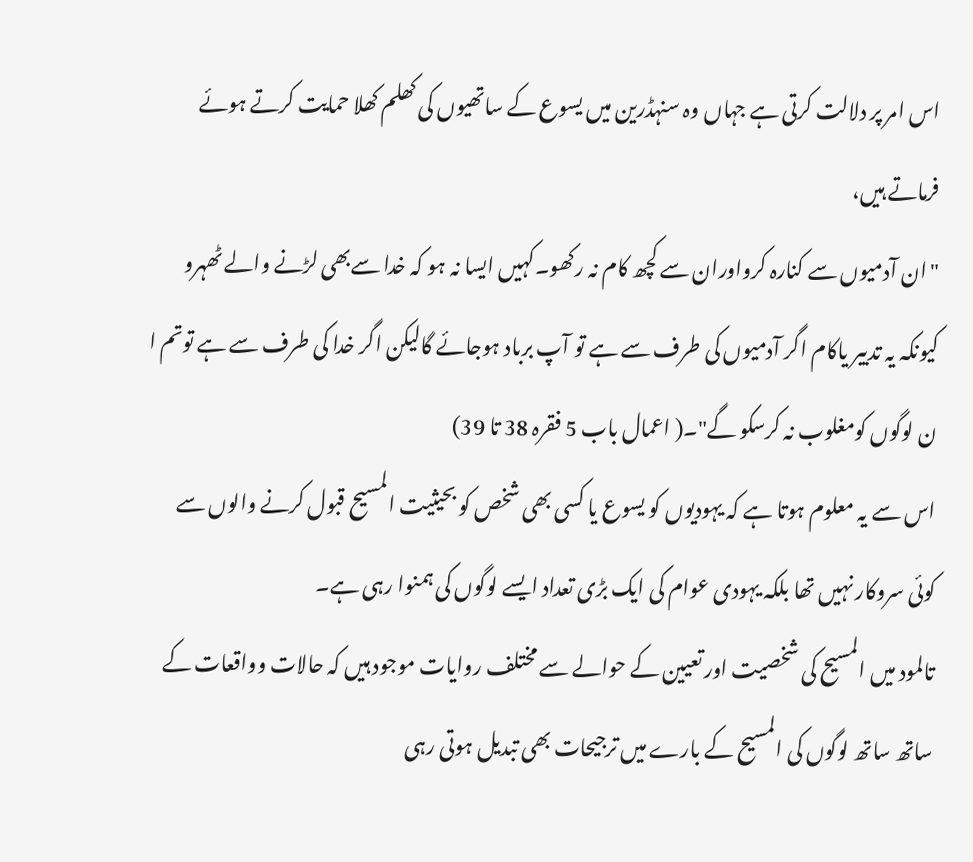اس امر پر دلالت کرتی ہے جہاں وہ سنہڈرین میں یسوع کے ساتھیوں کی کھلم کھلا حمایت کرتے ہوئے فرماتے ہیں،
"ان آدمیوں سے کنارہ کرواوران سے کچھ کام نہ رکھو۔کہیں ایسا نہ ہو کہ خدا سےبھی لڑنے والے ٹھہرو کیونکہ یہ تدبیر یاکام اگر آدمیوں کی طرف سے ہے تو آپ برباد ہوجائے گالیکن اگر خدا کی طرف سے ہے توتم ا ن لوگوں کومغلوب نہ کرسکو گے"۔( اعمال باب 5 فقرہ 38 تا 39)
اس سے یہ معلوم ہوتا ہے کہ یہودیوں کو یسوع یا کسی بھی شخص کو بحیثیت المسیح قبول کرنے والوں سے کوئی سروکار نہیں تھا بلکہ یہودی عوام کی ایک بڑی تعداد ایسے لوگوں کی ہمنوا رہی ہے۔
تالمود میں المسیح کی شخصیت اور تعیین کے حوالے سے مختلف روایات موجود ہیں کہ حالات وواقعات کے ساتھ ساتھ لوگوں کی المسیح کے بارے میں ترجیحات بھی تبدیل ہوتی رہی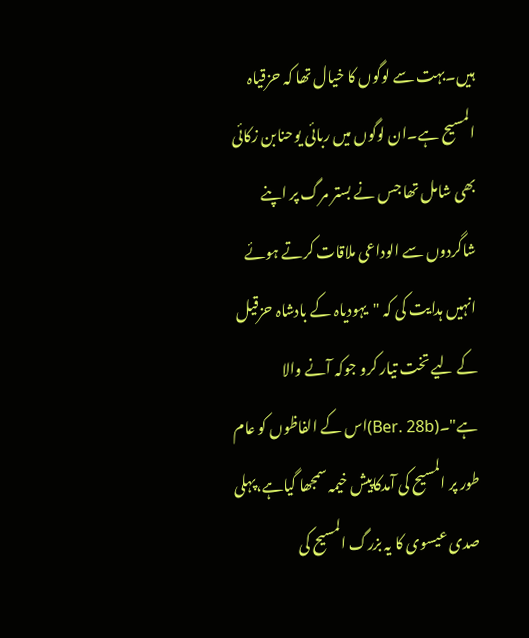ہیں۔بہت سے لوگوں کا خیال تھا کہ حزقیاہ المسیح ہے۔ان لوگوں میں ربائی یوحنابن زکائی بھی شامل تھا جس نے بستر مرگ پر اپنے شاگردوں سے الوداعی ملاقات کرتے ہوئے انہیں ہدایت کی کہ "یہودیاہ کے بادشاہ حزقیل کے لیے تخت تیار کرو جوکہ آنے والا ہے"۔(Ber. 28b)اس کے الفاظوں کو عام طور پر المسیح کی آمدکاپیش خیمہ سمجھا گیاہے،پہلی صدی عیسوی کا یہ بزرگ المسیح کی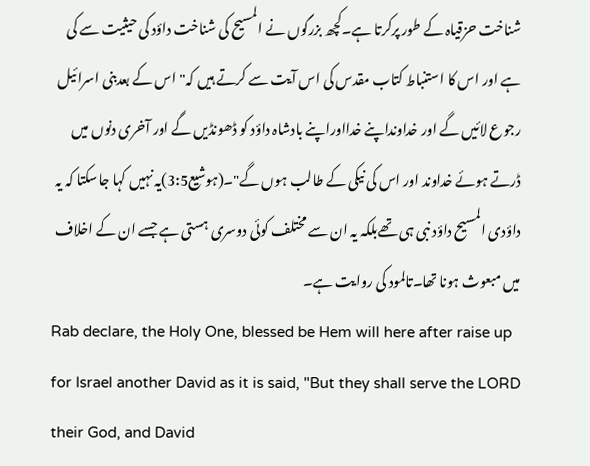شناخت حزقیاہ کے طور پرکرتا ہے۔کچھ بزرگوں نے المسیح کی شناخت داؤد کی حیثیت سے کی ہے اور اس کا استنباط کتاب مقدس کی اس آیت سے کرتے ہیں کہ"اس کے بعدبنی اسرائیل رجوع لائیں گے اور خداونداپنے خدااوراپنے بادشاہ داؤد کو ڈھونڈیں گے اور آخری دنوں میں ڈرتے ہوئے خداوند اور اس کی نیکی کے طالب ہوں گے"۔(ہوشیع3:5)یہ نہیں کہا جاسکتا کہ یہ داؤدی المسیح داؤد نبی ہی تھےبلکہ یہ ان سے مختلف کوئی دوسری ہستی ہے جسے ان کے اخلاف میں مبعوث ہونا تھا۔تالمود کی روایت ہے۔
Rab declare, the Holy One, blessed be Hem will here after raise up for Israel another David as it is said, "But they shall serve the LORD their God, and David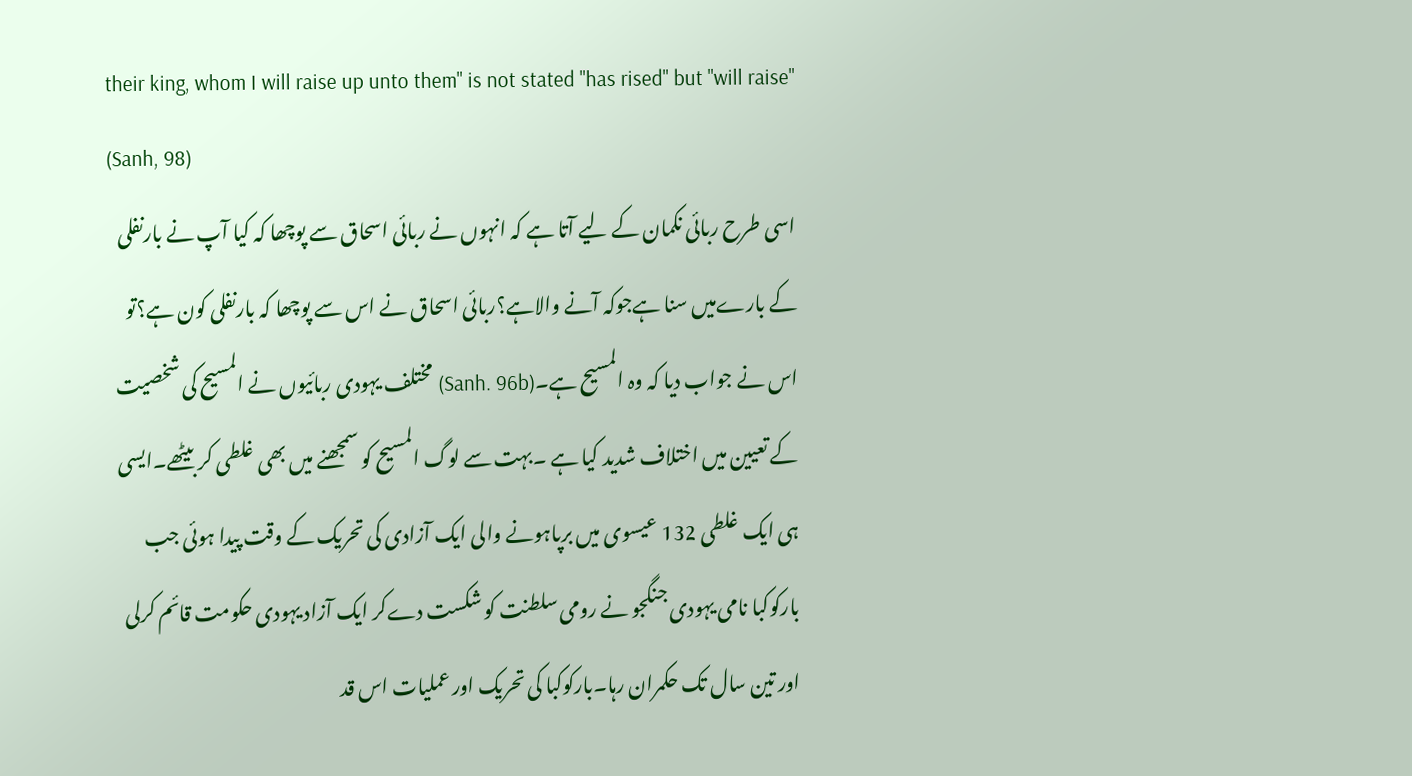their king, whom I will raise up unto them" is not stated "has rised" but "will raise" (Sanh, 98)
اسی طرح ربائی نکمان کے لیے آتا ہے کہ انہوں نے ربائی اسحاق سے پوچھا کہ کیا آپ نے بارنفلی کے بارےمیں سنا ہےجوکہ آنے والاہے؟ربائی اسحاق نے اس سے پوچھا کہ بارنفلی کون ہے؟تو اس نے جواب دیا کہ وہ المسیح ہے۔(Sanh. 96b) مختلف یہودی ربائیوں نے المسیح کی شخصیت کے تعیین میں اختلاف شدید کیا ہے ۔بہت سے لوگ المسیح کو سمجھنے میں بھی غلطی کر بیٹھے۔ایسی ہی ایک غلطی 132 عیسوی میں برپاہونے والی ایک آزادی کی تحریک کے وقت پیدا ہوئی جب بارکوکبا نامی یہودی جنگجو نے رومی سلطنت کو شکست دےکر ایک آزاد یہودی حکومت قائم کرلی اور تین سال تک حکمران رہا۔بارکوکبا کی تحریک اور عملیات اس قد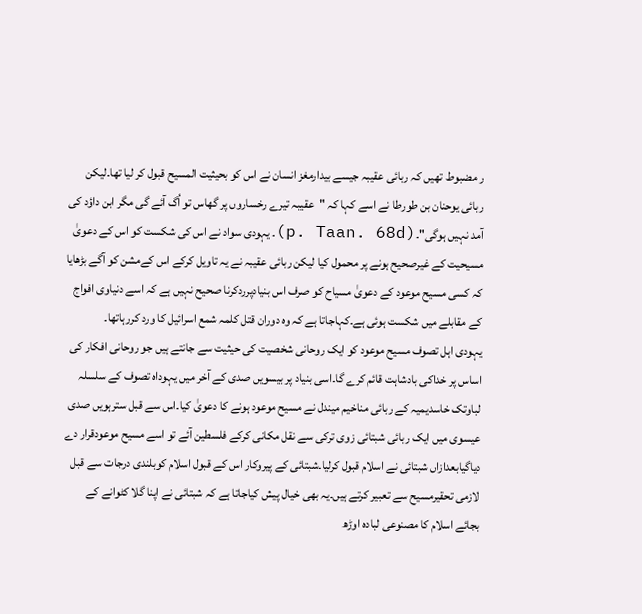ر مضبوط تھیں کہ ربائی عقیبہ جیسے بیدارمغز انسان نے اس کو بحیثیت المسیح قبول کر لیا تھا۔لیکن ربائی یوحنان بن طورطا نے اسے کہا کہ "عقیبہ تیرے رخساروں پر گھاس تو اُگ آئے گی مگر ابن داؤد کی آمد نہیں ہوگی"۔(p. Taan. 68d)۔ یہودی سواد نے اس کی شکست کو اس کے دعویٰ مسیحیت کے غیرصحیح ہونے پر محمول کیا لیکن ربائی عقیبہ نے یہ تاویل کرکے اس کےمشن کو آگے بڑھایا کہ کسی مسیح موعود کے دعویٰ مسیاح کو صرف اس بنیادپرردکرنا صحیح نہیں ہے کہ اسے دنیاوی افواج کے مقابلے میں شکست ہوئی ہے۔کہاجاتا ہے کہ وہ دوران قتل کلمہ شمع اسرائیل کا ورد کررہاتھا۔
یہودی اہل تصوف مسیح موعود کو ایک روحانی شخصیت کی حیثیت سے جانتے ہیں جو روحانی افکار کی اساس پر خداکی بادشاہت قائم کرے گا۔اسی بنیاد پر بیسویں صدی کے آخر میں یہوداہ تصوف کے سلسلہ لباوتک خاسدیمیہ کے ربائی مناخیم میندل نے مسیح موعود ہونے کا دعویٰ کیا۔اس سے قبل سترہویں صدی عیسوی میں ایک ربائی شبتائی زوی ترکی سے نقل مکانی کرکے فلسطین آئے تو اسے مسیح موعودقرار دے دیاگیابعدازاں شبتائی نے اسلام قبول کرلیا۔شبتائی کے پیروکار اس کے قبول اسلام کوبلندی درجات سے قبل لازمی تحقیرمسیح سے تعبیر کرتے ہیں۔یہ بھی خیال پیش کیاجاتا ہے کہ شبتائی نے اپنا گلا کٹوانے کے بجائے اسلام کا مصنوعی لبادہ اوڑھ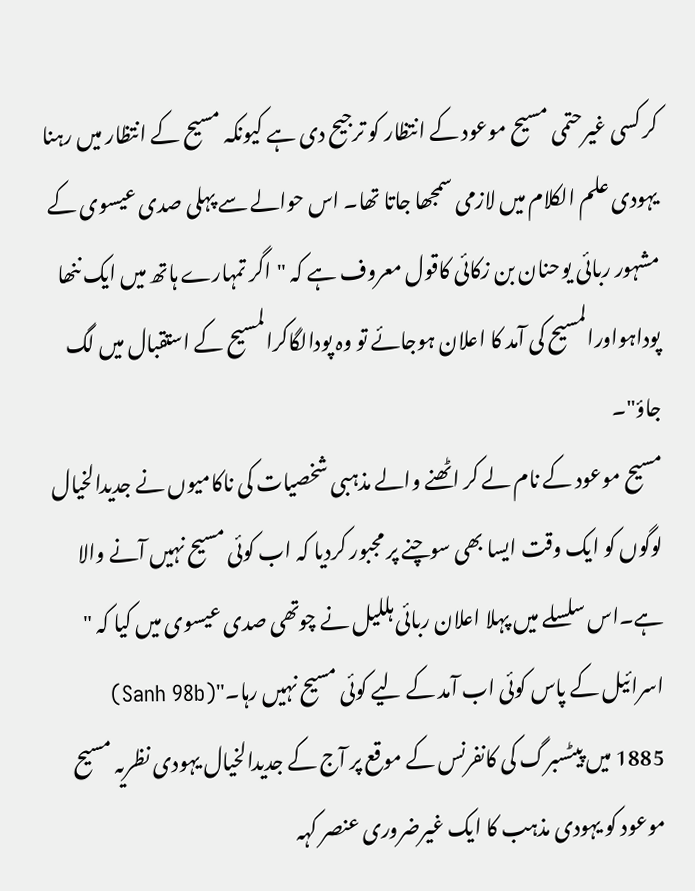کر کسی غیرحتمی مسیح موعود کے انتظار کو ترجیح دی ہے کیونکہ مسیح کے انتظار میں رہنا یہودی علم الکلام میں لازمی سمجھا جاتا تھا۔ اس حوالے سے پہلی صدی عیسوی کے مشہور ربائی یوحنان بن زکائی کاقول معروف ہے کہ "اگر تمہارے ہاتھ میں ایک ننھا پوداہواورالمسیح کی آمد کا اعلان ہوجائے تو وہ پودالگاکرالمسیح کے استقبال میں لگ جاؤ"۔
مسیح موعود کے نام لے کر اٹھنے والے مذہبی شخصیات کی ناکامیوں نے جدیدالخیال لوگوں کو ایک وقت ایسا بھی سوچنے پر مجبور کردیا کہ اب کوئی مسیح نہیں آنے والا ہے۔اس سلسلے میں پہلا اعلان ربائی ہللیل نے چوتھی صدی عیسوی میں کیا کہ " اسرائیل کے پاس کوئی اب آمد کے لیے کوئی مسیح نہیں رہا۔"(Sanh 98b)
1885 میں پیٹسبرگ کی کانفرنس کے موقع پر آج کے جدیدالخیال یہودی نظریہ مسیح موعود کو یہودی مذہب کا ایک غیرضروری عنصر کہہ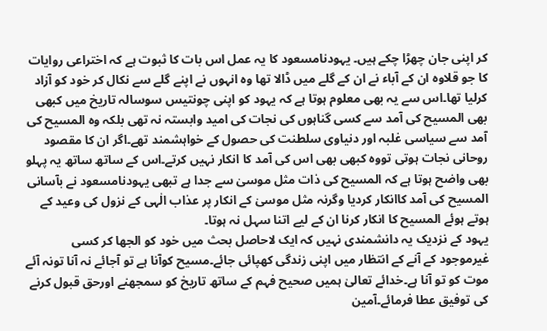کر اپنی جان چھڑا چکے ہیں۔ یہودنامسعود کا یہ عمل اس بات کا ثبوت ہے کہ اختراعی روایات کا جو قلاوہ ان کے آباء نے ان کے گلے میں ڈالا تھا وہ انہوں نے اپنے گلے سے نکال کر خود کو آزاد کرلیا تھا۔اس سے یہ بھی معلوم ہوتا ہے کہ یہود کو اپنی چونتیس سوسالہ تاریخ میں کبھی بھی المسیح کی آمد سے کسی گناہوں کی نجات کی امید وابستہ نہ تھی بلکہ وہ المسیح کی آمد سے سیاسی غلبہ اور دنیاوی سلطنت کی حصول کے خواہشمند تھے۔اگر ان کا مقصود روحانی نجات ہوتی تووہ کبھی بھی اس کی آمد کا انکار نہیں کرتے۔اس کے ساتھ ساتھ یہ پہلو بھی واضح ہوتا ہے کہ المسیح کی ذات مثل موسیٰ سے جدا ہے تبھی یہودنامسعود نے بآسانی المسیح کی آمد کاانکار کردیا وگرنہ مثل موسیٰ کے انکار پر عذاب الٰہی کے نزول کی وعید کے ہوتے ہوئے المسیح کا انکار کرنا ان کے لیے اتنا سہل نہ ہوتا۔
یہود کے نزدیک یہ دانشمندی نہیں کہ ایک لاحاصل بحث میں خود کو الجھا کر کسی غیرموجود کے آنے کے انتظار میں اپنی زندگی کھپائی جائے۔مسیح کوآنا ہے تو آجائے نہ آنا تونہ آئے موت کو تو آنا ہے۔خدائے تعالیٰ ہمیں صحیح فہم کے ساتھ تاریخ کو سمجھنے اورحق قبول کرنے کی توفیق عطا فرمائے۔آمین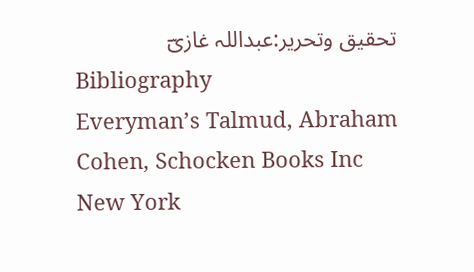تحقیق وتحریر:عبداللہ غازیؔ
Bibliography
Everyman’s Talmud, Abraham Cohen, Schocken Books Inc New York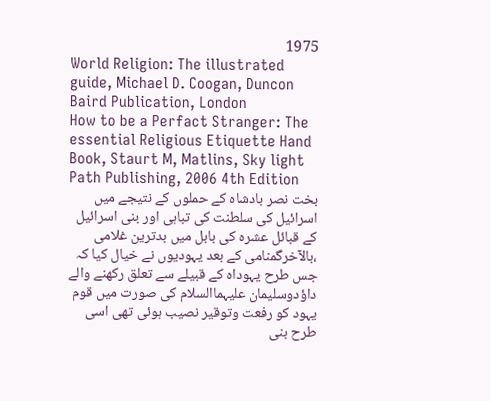1975
World Religion: The illustrated guide, Michael D. Coogan, Duncon Baird Publication, London
How to be a Perfact Stranger: The essential Religious Etiquette Hand Book, Staurt M, Matlins, Sky light Path Publishing, 2006 4th Edition
بخت نصر بادشاہ کے حملوں کے نتیجے میں اسرائیل کی سلطنت کی تباہی اور بنی اسرائیل کے قبائل عشرہ کی بابل میں بدترین غلامی ،بالآخرگمنامی کے بعد یہودیوں نے خیال کیا کہ جس طرح یہوداہ کے قبیلے سے تعلق رکھنے والے داؤدوسلیمان علیہماالسلام کی صورت میں قوم یہود کو رفعت وتوقیر نصیب ہوئی تھی اسی طرح بنی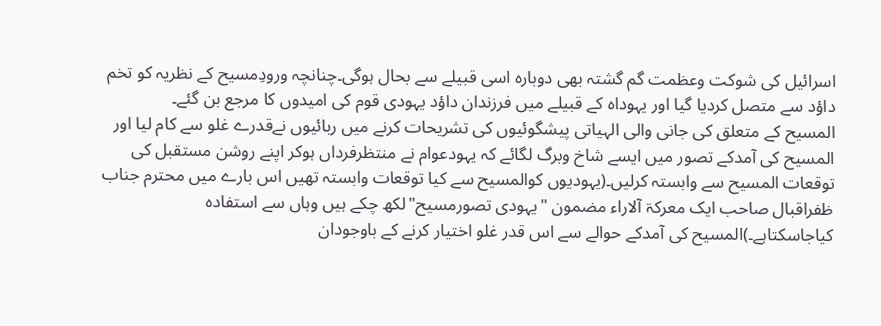اسرائیل کی شوکت وعظمت گم گشتہ بھی دوبارہ اسی قبیلے سے بحال ہوگی۔چنانچہ ورودِمسیح کے نظریہ کو تخم داؤد سے متصل کردیا گیا اور یہوداہ کے قبیلے میں فرزندان داؤد یہودی قوم کی امیدوں کا مرجع بن گئے۔
المسیح کے متعلق کی جانی والی الہیاتی پیشگوئیوں کی تشریحات کرنے میں ربائیوں نےقدرے غلو سے کام لیا اور المسیح کی آمدکے تصور میں ایسے شاخ وبرگ لگائے کہ یہودعوام نے منتظرفرداں ہوکر اپنے روشن مستقبل کی توقعات المسیح سے وابستہ کرلیں۔(یہودیوں کوالمسیح سے کیا توقعات وابستہ تھیں اس بارے میں محترم جناب ظفراقبال صاحب ایک معرکۃ آلاراء مضمون "یہودی تصورمسیح"لکھ چکے ہیں وہاں سے استفادہ کیاجاسکتاہے۔)المسیح کی آمدکے حوالے سے اس قدر غلو اختیار کرنے کے باوجودان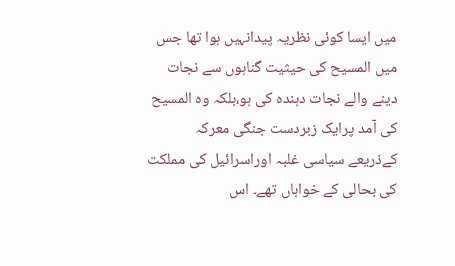میں ایسا کوئی نظریہ پیدانہیں ہوا تھا جس میں المسیح کی حیثیت گناہوں سے نجات دینے والے نجات دہندہ کی ہو،بلکہ وہ المسیح کی آمد پرایک زبردست جنگی معرکہ کےذریعے سیاسی غلبہ اوراسرائیل کی مملکت کی بحالی کے خواہاں تھے۔ اس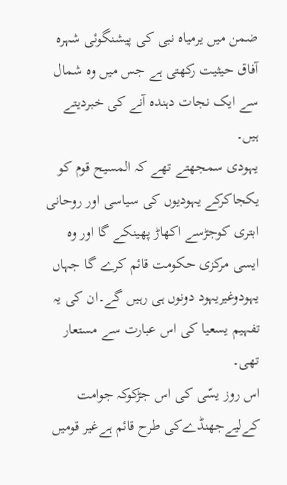ضمن میں یرمیاہ نبی کی پیشنگوئی شہرہ آفاق حیثیت رکھتی ہے جس میں وہ شمال سے ایک نجات دہندہ آنے کی خبردیتے ہیں۔
یہودی سمجھتے تھے کہ المسیح قوم کو یکجاکرکے یہودیوں کی سیاسی اور روحانی ابتری کوجڑسے اکھاڑ پھینکے گا اور وہ ایسی مرکزی حکومت قائم کرے گا جہاں یہودوغیریہود دونوں ہی رہیں گے۔ان کی یہ تفہیم یسعیا کی اس عبارت سے مستعار تھی۔
اس روز یسّی کی اس جڑکوکہ جوامت کےلیےجھنڈےکی طرح قائم ہےغیر قومیں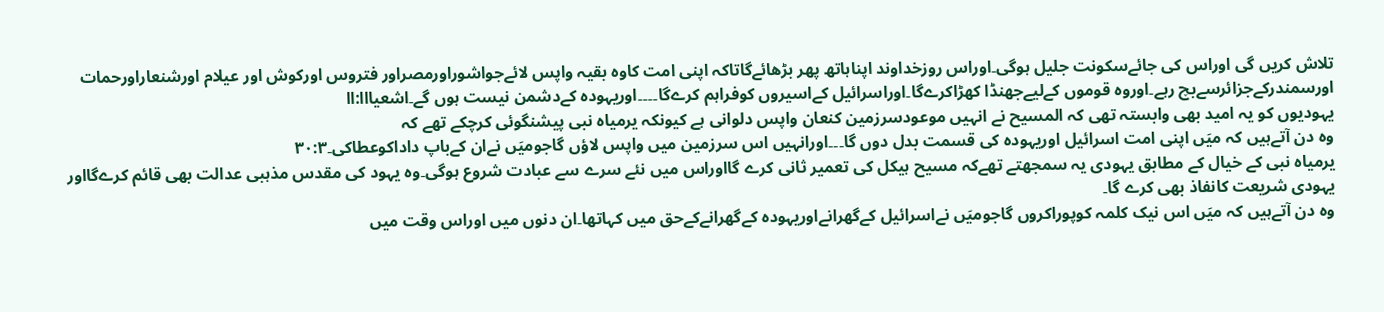تلاش کریں گی اوراس کی جائےسکونت جلیل ہوگی۔اوراس روزخداوند اپناہاتھ پھر بڑھائےگاتاکہ اپنی امت کاوہ بقیہ واپس لائےجواشوراورمصراور فتروس اورکوش اور عیلام اورشنعاراورحمات اورسمندرکےجزائرسےبچ رہے۔اوروہ قوموں کےلیےجھنڈا کھڑاکرےگا۔اوراسرائیل کےاسیروں کوفراہم کرےگا۔۔۔۔اوریہودہ کےدشمن نیست ہوں گے۔اشعیااا:اا
یہودیوں کو یہ امید بھی وابستہ تھی کہ المسیح نے انہیں موعودسرزمین کنعان واپس دلوانی ہے کیونکہ یرمیاہ نبی پیشنگوئی کرچکے تھے کہ
وہ دن آتےہیں کہ میَں اپنی امت اسرائیل اوریہودہ کی قسمت بدل دوں گا۔۔۔اورانہیں اس سرزمین میں واپس لاؤں گاجومیَں نےان کےباپ داداکوعطاکی۔۳۰:۳
یرمیاہ نبی کے خیال کے مطابق یہودی یہ سمجھتے تھےکہ مسیح ہیکل کی تعمیر ثانی کرے گااوراس میں نئے سرے سے عبادت شروع ہوگی۔وہ یہود کی مقدس مذہبی عدالت بھی قائم کرےگااور یہودی شریعت کانفاذ بھی کرے گا۔
وہ دن آتےہیں کہ میَں اس نیک کلمہ کوپوراکروں گاجومیَں نےاسرائیل کےگھرانےاوریہودہ کےگھرانےکےحق میں کہاتھا۔ان دنوں میں اوراس وقت میں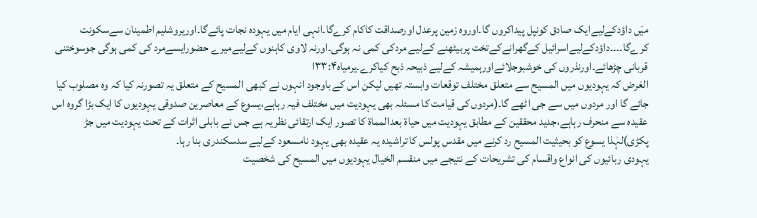میَں داؤدکےلیےایک صادق کونپل پیداکروں گا۔اوروہ زمین پرعدل اورصداقت کاکام کرےگا۔انہی ایام میں یہودہ نجات پائےگا۔اوریروشلیم اطمینان سےسکونت کرےگا۔۔۔۔داؤدکےلیےاسرائیل کےگھرانےکےتخت پربیٹھنے کےلیے مردکی کمی نہ ہوگی۔اورنہ لاوی کاہنوں کےلیےمیرے حضورایسےمرد کی کمی ہوگی جوسوختنی قربانی چڑھائے۔اورنذروں کی خوشبوجلائےاورہمیشہ کےلیے ذبیحہ ذبح کیاکرے۔یرمیاہ۳۳:۴ا
الغرض کہ یہودیوں میں المسیح سے متعلق مختلف توقعات وابستہ تھیں لیکن اس کے باوجود انہوں نے کبھی المسیح کے متعلق یہ تصورنہ کیا کہ وہ مصلوب کیا جائے گا اور مردوں میں سے جی اٹھے گا۔(مردوں کی قیامت کا مسئلہ بھی یہودیت میں مختلف فیہ رہاہے،یسوع کے معاصرین صدوقی یہودیوں کا ایک بڑا گروہ اس عقیدہ سے منحرف رہاہے،جدید محققین کے مطابق یہودیت میں حیاۃ بعدالمماۃ کا تصور ایک ارتقائی نظریہ ہے جس نے بابلی اثرات کے تحت یہودیت میں جڑ پکڑی)لہٰذا یسوع کو بحیثیت المسیح رد کرنے میں مقدس پولس کا تراشیدہ یہ عقیدہ بھی یہود نامسعود کےلیے سدسکندری بنا رہا۔
یہودی ربائیوں کی انواع واقسام کی تشریحات کے نتیجے میں منقسم الخیال یہودیوں میں المسیح کی شخصیت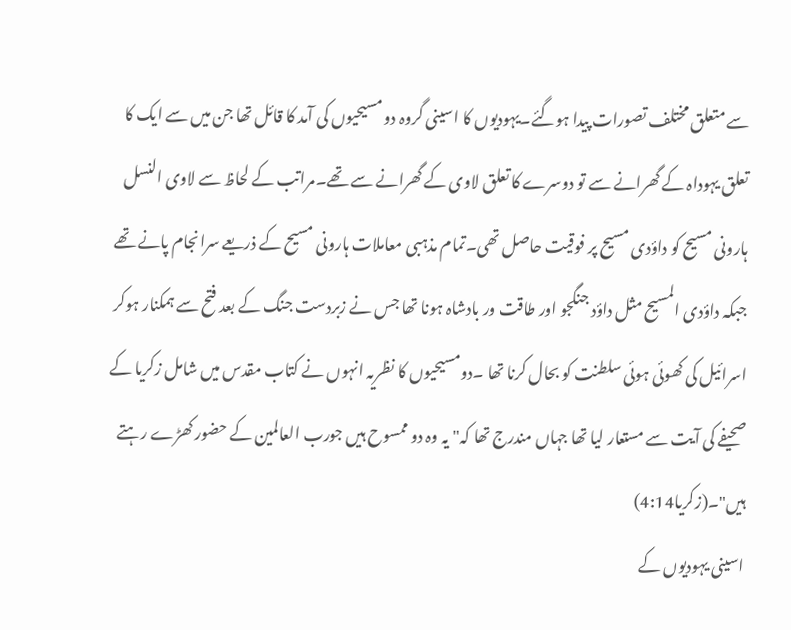سے متعلق مختلف تصورات پیدا ہوگئے۔یہودیوں کا اسینی گروہ دو مسیحیوں کی آمد کا قائل تھا جن میں سے ایک کا تعلق یہوداہ کے گھرانے سے تو دوسرے کا تعلق لاوی کے گھرانے سے تھے۔مراتب کے لحاظ سے لاوی النسل ہارونی مسیح کو داؤدی مسیح پر فوقیت حاصل تھی۔تمام مذہبی معاملات ہارونی مسیح کے ذریعے سرانجام پانے تھے جبکہ داؤدی المسیح مثل داؤد جنگجو اور طاقت ور بادشاہ ہونا تھا جس نے زبردست جنگ کے بعد فتح سے ہمکنار ہوکر اسرائیل کی کھوئی ہوئی سلطنت کو بحال کرنا تھا ۔دومسیحیوں کا نظریہ انہوں نے کتاب مقدس میں شامل زکریا کے صحیفے کی آیت سے مستعار لیا تھا جہاں مندرج تھا کہ"یہ وہ دو ممسوح ہیں جورب العالمین کے حضور کھڑے رہتے ہیں"۔(زکریا4:14)
اسینی یہودیوں کے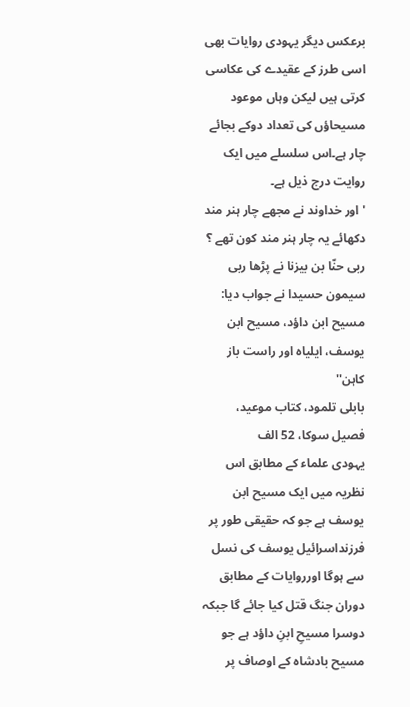برعکس دیگر یہودی روایات بھی اسی طرز کے عقیدے کی عکاسی کرتی ہیں لیکن وہاں موعود مسیحاؤں کی تعداد دوکے بجائے چار ہے۔اس سلسلے میں ایک روایت درج ذیل ہے۔
'اور خداوند نے مجھے چار ہنر مند دکھائے یہ چار ہنر مند کون تھے ؟ ربی حنّا بن بیزنا نے پڑھا ربی سیمون حسیدا نے جواب دیا: مسیح ابن داؤد، مسیح ابن یوسف، ایلیاہ اور راست باز کاہن''
بابلی تلمود، کتاب موعید، فصیل سوکا، 52 الف
یہودی علماء کے مطابق اس نظریہ میں ایک مسیح ابن یوسف ہے جو کہ حقیقی طور پر فرزنداسرائیل یوسف کی نسل سے ہوگا اورروایات کے مطابق دوران جنگ قتل کیا جائے گا جبکہ دوسرا مسیحِ ابنِ داؤد ہے جو مسیح بادشاہ کے اوصاف پر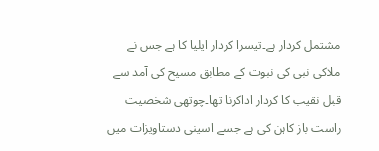مشتمل کردار ہے۔تیسرا کردار ایلیا کا ہے جس نے ملاکی نبی کی نبوت کے مطابق مسیح کی آمد سے قبل نقیب کا کردار اداکرنا تھا۔چوتھی شخصیت راست باز کاہن کی ہے جسے اسینی دستاویزات میں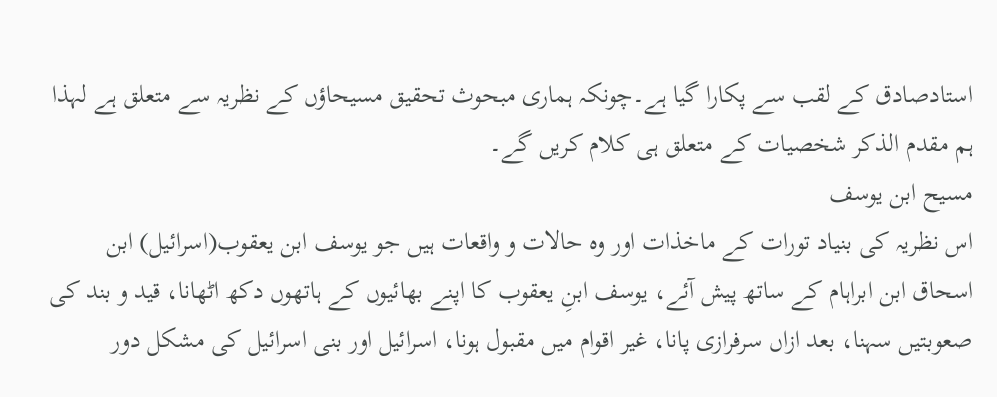استادصادق کے لقب سے پکارا گیا ہے۔چونکہ ہماری مبحوث تحقیق مسیحاؤں کے نظریہ سے متعلق ہے لہذا ہم مقدم الذکر شخصیات کے متعلق ہی کلام کریں گے۔
مسیح ابن یوسف
اس نظریہ کی بنیاد تورات کے ماخذات اور وہ حالات و واقعات ہیں جو یوسف ابن یعقوب(اسرائیل) ابن اسحاق ابن ابراہام کے ساتھ پیش آئے، یوسف ابنِ یعقوب کا اپنے بھائیوں کے ہاتھوں دکھ اٹھانا، قید و بند کی صعوبتیں سہنا، بعد ازاں سرفرازی پانا، غیر اقوام میں مقبول ہونا، اسرائیل اور بنی اسرائیل کی مشکل دور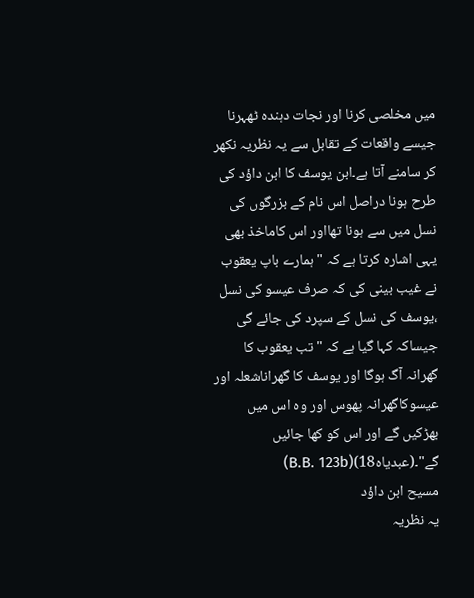میں مخلصی کرنا اور نجات دہندہ ٹھہرنا جیسے واقعات کے تقابل سے یہ نظریہ نکھر کر سامنے آتا ہے۔ابن یوسف کا ابن داؤد کی طرح ہونا دراصل اس نام کے بزرگوں کی نسل میں سے ہونا تھااور اس کاماخذ بھی یہی اشارہ کرتا ہے کہ "ہمارے باپ یعقوب نے غیب بینی کی کہ صرف عیسو کی نسل ،یوسف کی نسل کے سپرد کی جائے گی جیساکہ کہا گیا ہے کہ "تب یعقوب کا گھرانہ آگ ہوگا اور یوسف کا گھراناشعلہ اور عیسوکاگھرانہ پھوس اور وہ اس میں بھڑکیں گے اور اس کو کھا جائیں گے"۔(عبدیاہ18)(B.B. 123b)
مسیح ابن داؤد
یہ نظریہ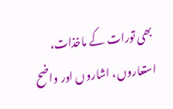بھی تورات کے ماخذات، استعاروں، اشاروں اور واضح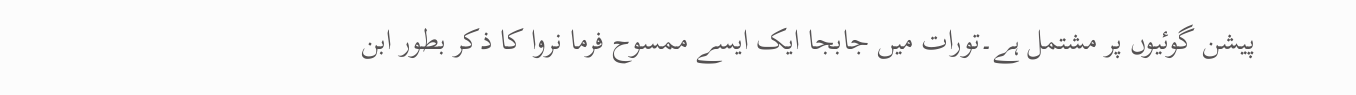پیشن گوئیوں پر مشتمل ہے۔تورات میں جابجا ایک ایسے ممسوح فرما نروا کا ذکر بطور ابن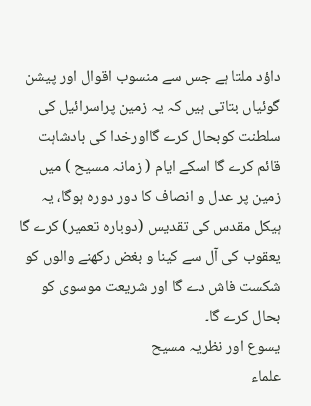داؤد ملتا ہے جس سے منسوب اقوال اور پیشن گوئیاں بتاتی ہیں کہ یہ زمین پراسرائیل کی سلطنت کوبحال کرے گااورخدا کی بادشاہت قائم کرے گا اسکے ایام ( زمانہ مسیح ) میں زمین پر عدل و انصاف کا دور دورہ ہوگا، یہ ہیکل مقدس کی تقدیس (دوبارہ تعمیر) کرے گا یعقوب کی آل سے کینا و بغض رکھنے والوں کو شکست فاش دے گا اور شریعت موسوی کو بحال کرے گا۔
یسوع اور نظریہ مسیح
علماء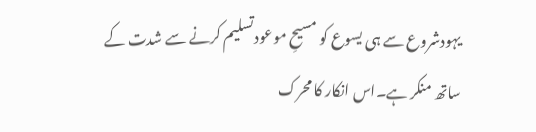یہودشروع سے ہی یسوع کو مسیحِ موعودتسلیم کرنے سے شدت کے ساتھ منکر ہے۔اس انکار کا محرک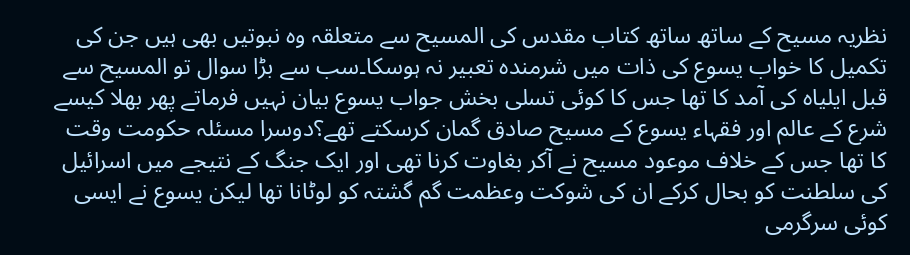نظریہ مسیح کے ساتھ ساتھ کتاب مقدس کی المسیح سے متعلقہ وہ نبوتیں بھی ہیں جن کی تکمیل کا خواب یسوع کی ذات میں شرمندہ تعبیر نہ ہوسکا۔سب سے بڑا سوال تو المسیح سے قبل ایلیاہ کی آمد کا تھا جس کا کوئی تسلی بخش جواب یسوع بیان نہیں فرماتے پھر بھلا کیسے شرع کے عالم اور فقہاء یسوع کے مسیح صادق گمان کرسکتے تھے؟دوسرا مسئلہ حکومت وقت کا تھا جس کے خلاف موعود مسیح نے آکر بغاوت کرنا تھی اور ایک جنگ کے نتیجے میں اسرائیل کی سلطنت کو بحال کرکے ان کی شوکت وعظمت گم گشتہ کو لوٹانا تھا لیکن یسوع نے ایسی کوئی سرگرمی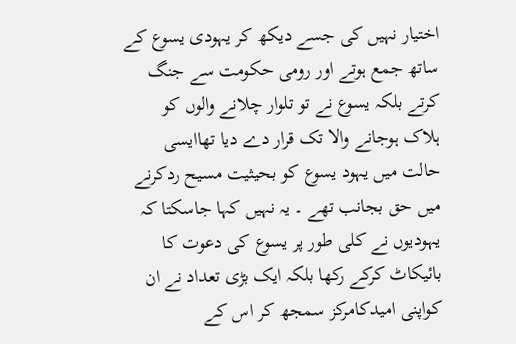اختیار نہیں کی جسے دیکھ کر یہودی یسوع کے ساتھ جمع ہوتے اور رومی حکومت سے جنگ کرتے بلکہ یسوع نے تو تلوار چلانے والوں کو ہلاک ہوجانے والا تک قرار دے دیا تھاایسی حالت میں یہود یسوع کو بحیثیت مسیح ردکرنے میں حق بجانب تھے ۔ یہ نہیں کہا جاسکتا کہ یہودیوں نے کلی طور پر یسوع کی دعوت کا بائیکاٹ کرکے رکھا بلکہ ایک بڑی تعداد نے ان کواپنی امیدکامرکز سمجھ کر اس کے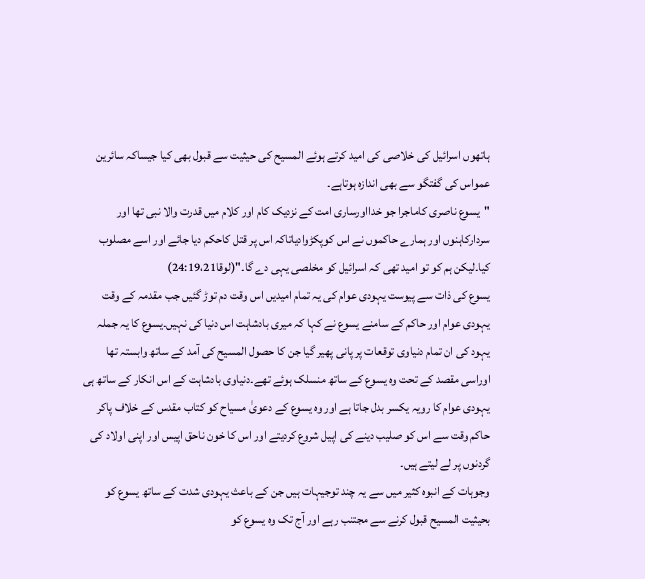ہاتھوں اسرائیل کی خلاصی کی امید کرتے ہوئے المسیح کی حیثیت سے قبول بھی کیا جیساکہ سائرین عمواس کی گفتگو سے بھی اندازہ ہوتاہے۔
"یسوع ناصری کاماجرا جو خدااورساری امت کے نزدیک کام اور کلام میں قدرت والا نبی تھا اور سردارکاہنوں اور ہمارے حاکموں نے اس کوپکڑوادیاتاکہ اس پر قتل کاحکم دیا جائے اور اسے مصلوب کیا۔لیکن ہم کو تو امید تھی کہ اسرائیل کو مخلصی یہی دے گا۔"(لوقا24:19،21)
یسوع کی ذات سے پیوست یہودی عوام کی یہ تمام امیدیں اس وقت دم توڑ گئیں جب مقدمہ کے وقت یہودی عوام اور حاکم کے سامنے یسوع نے کہا کہ میری بادشاہت اس دنیا کی نہیں۔یسوع کا یہ جملہ یہود کی ان تمام دنیاوی توقعات پر پانی پھیر گیا جن کا حصول المسیح کی آمد کے ساتھ وابستہ تھا اوراسی مقصد کے تحت وہ یسوع کے ساتھ منسلک ہوئے تھے۔دنیاوی بادشاہت کے اس انکار کے ساتھ ہی یہودی عوام کا رویہ یکسر بدل جاتا ہے اور وہ یسوع کے دعویٰ مسیاح کو کتاب مقدس کے خلاف پاکر حاکم وقت سے اس کو صلیب دینے کی اپیل شروع کردیتے اور اس کا خون ناحق اپیس اور اپنی اولاد کی گردنوں پر لے لیتے ہیں۔
وجوہات کے انبوہ کثیر میں سے یہ چند توجیہات ہیں جن کے باعث یہودی شدت کے ساتھ یسوع کو بحیثیت المسیح قبول کرنے سے مجتنب رہے اور آج تک وہ یسوع کو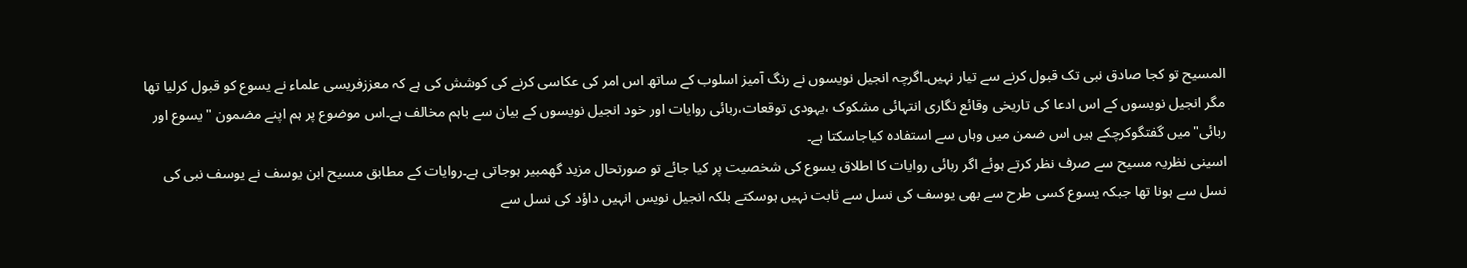المسیح تو کجا صادق نبی تک قبول کرنے سے تیار نہیں۔اگرچہ انجیل نویسوں نے رنگ آمیز اسلوب کے ساتھ اس امر کی عکاسی کرنے کی کوشش کی ہے کہ معززفریسی علماء نے یسوع کو قبول کرلیا تھا مگر انجیل نویسوں کے اس ادعا کی تاریخی وقائع نگاری انتہائی مشکوک ،یہودی توقعات،ربائی روایات اور خود انجیل نویسوں کے بیان سے باہم مخالف ہے۔اس موضوع پر ہم اپنے مضمون "یسوع اور ربائی"میں گفتگوکرچکے ہیں اس ضمن میں وہاں سے استفادہ کیاجاسکتا ہے۔
اسینی نظریہ مسیح سے صرف نظر کرتے ہوئے اگر ربائی روایات کا اطلاق یسوع کی شخصیت پر کیا جائے تو صورتحال مزید گھمبیر ہوجاتی ہے۔روایات کے مطابق مسیح ابن یوسف نے یوسف نبی کی نسل سے ہونا تھا جبکہ یسوع کسی طرح سے بھی یوسف کی نسل سے ثابت نہیں ہوسکتے بلکہ انجیل نویس انہیں داؤد کی نسل سے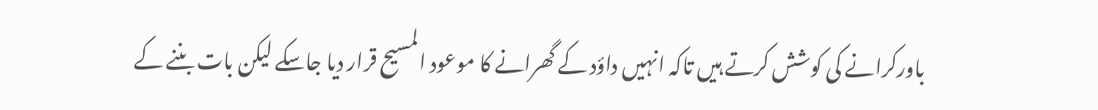باورکرانے کی کوشش کرتے ہیں تاکہ انہیں داؤد کے گھرانے کا موعود المسیح قرار دیا جاسکے لیکن بات بننے کے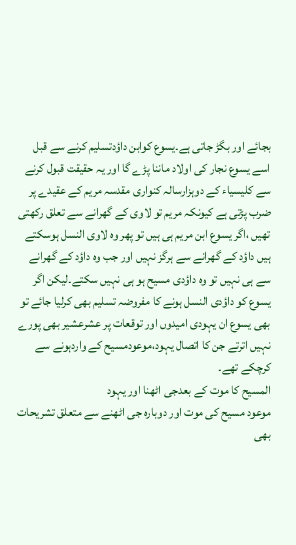بجائے اور بگڑ جاتی ہے۔یسوع کوابن داؤدتسلیم کرنے سے قبل اسے یسوع نجار کی اولاد ماننا پڑے گا اور یہ حقیقت قبول کرنے سے کلیسیاء کے دوہزارسالہ کنواری مقدسہ مریم کے عقیدے پر ضرب پڑتی ہے کیونکہ مریم تو لاوی کے گھرانے سے تعلق رکھتی تھیں ،اگر یسوع ابن مریم ہی ہیں تو پھر وہ لاوی النسل ہوسکتے ہیں داؤد کے گھرانے سے ہرگز نہیں اور جب وہ داؤد کے گھرانے سے ہی نہیں تو وہ داؤدی مسیح ہو ہی نہیں سکتے۔لیکن اگر یسوع کو داؤدی النسل ہونے کا مفروضہ تسلیم بھی کرلیا جائے تو بھی یسوع ان یہودی امیدوں اور توقعات پر عشرعشیر بھی پورے نہیں اترتے جن کا اتصال یہود،موعودمسیح کے واردہونے سے کرچکے تھے۔
المسیح کا موت کے بعدجی اٹھنا اور یہود
موعود مسیح کی موت اور دوبارہ جی اٹھنے سے متعلق تشریحات بھی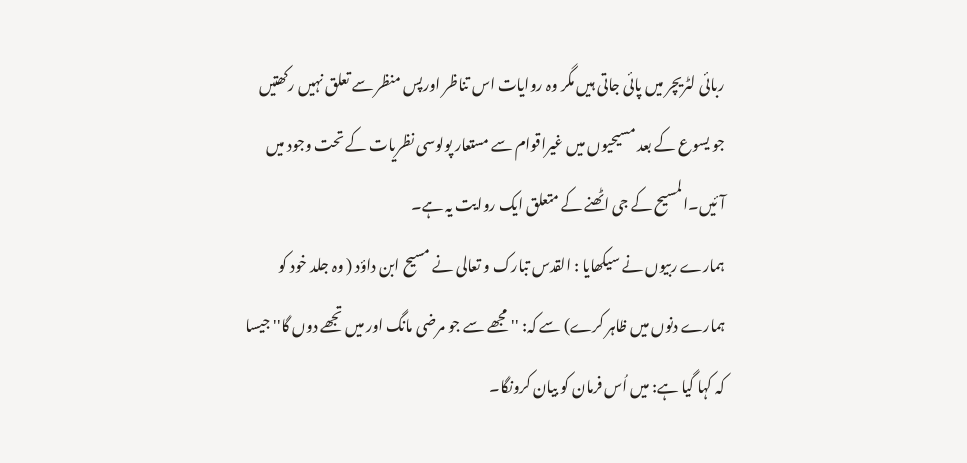ربائی لٹریچر میں پائی جاتی ہیں مگر وہ روایات اس تناظر اورپس منظر سے تعلق نہیں رکھتیں جو یسوع کے بعد مسیحیوں میں غیراقوام سے مستعار پولوسی نظریات کے تحت وجود میں آئیں۔المسیح کے جی اٹھنے کے متعلق ایک روایت یہ ہے۔
ہمارے ربیوں نے سیکھایا : القدس تبارک و تعالی نے مسیح ابن داؤد ( وہ جلد خود کو ہمارے دنوں میں ظاہر کرے) سے کہ: ''مجھے سے جو مرضی مانگ اور میں تجھے دوں گا'' جیسا کہ کہا گیا ہے: میں اُس فرمان کو بیان کرونگا۔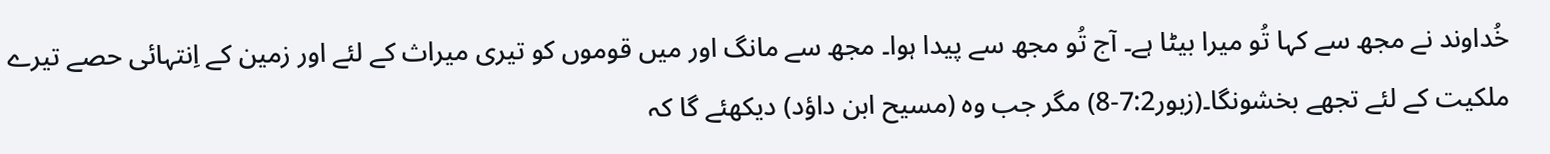خُداوند نے مجھ سے کہا تُو میرا بیٹا ہے۔ آج تُو مجھ سے پیدا ہوا۔ مجھ سے مانگ اور میں قوموں کو تیری میراث کے لئے اور زمین کے اِنتہائی حصے تیرے ملکیت کے لئے تجھے بخشونگا۔(زبور7:2-8) مگر جب وہ (مسیح ابن داؤد) دیکھئے گا کہ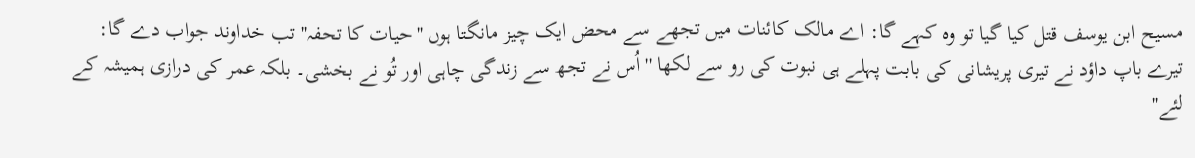مسیح ابن یوسف قتل کیا گیا تو وہ کہے گا: اے مالک کائنات میں تجھے سے محض ایک چیز مانگتا ہوں ''حیات کا تحفہ'' تب خداوند جواب دے گا: تیرے باپ داؤد نے تیری پریشانی کی بابت پہلے ہی نبوت کی رو سے لکھا '' اُس نے تجھ سے زندگی چاہی اور تُو نے بخشی۔ بلکہ عمر کی درازی ہمیشہ کے لئے''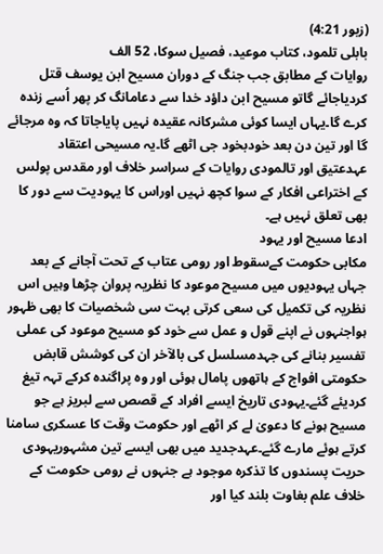(زبور 4:21)
بابلی تلمود، کتاب موعید، فصیل سوکا، 52 الف
روایات کے مطابق جب جنگ کے دوران مسیح ابن یوسف قتل کردیاجائے گاتو مسیح ابن داؤد خدا سے دعامانگ کر پھر اُسے زندہ کرے گا۔یہاں ایسا کوئی مشرکانہ عقیدہ نہیں پایاجاتا کہ وہ مرجائے گا اور تین دن بعد خودبخود جی اٹھے گا۔یہ مسیحی اعتقاد عہدعتیق اور تالمودی روایات کے سراسر خلاف اور مقدس پولس کے اختراعی افکار کے سوا کچھ نہیں اوراس کا یہودیت سے دور کا بھی تعلق نہیں ہے۔
ادعا مسیح اور یہود
مکابی حکومت کےسقوط اور رومی عتاب کے تحت آجانے کے بعد جہاں یہودیوں میں مسیح موعود کا نظریہ پروان چڑھا وہیں اس نظریہ کی تکمیل کی سعی کرتی بہت سی شخصیات کا بھی ظہور ہواجنہوں نے اپنے قول و عمل سے خود کو مسیح موعود کی عملی تفسیر بنانے کی جہدمسلسل کی بالآخر ان کی کوشش قابض حکومتی افواج کے ہاتھوں پامال ہوئی اور وہ پراگندہ کرکے تہہ تیغ کردیئے گئے۔یہودی تاریخ ایسے افراد کے قصص سے لبریز ہے جو مسیح ہونے کا دعویٰ لے کر اٹھے اور حکومت وقت کا عسکری سامنا کرتے ہوئے مارے گئے۔عہدجدید میں بھی ایسے تین مشہوریہودی حریت پسندوں کا تذکرہ موجود ہے جنہوں نے رومی حکومت کے خلاف علم بغاوت بلند کیا اور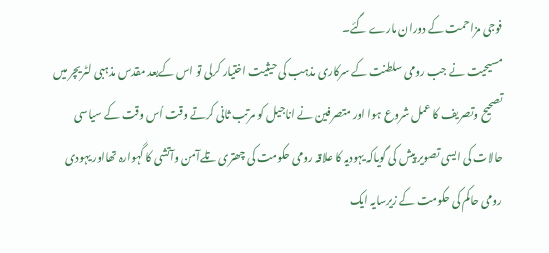فوجی مزاحمت کے دوران مارے گئے۔
مسیحیت نے جب رومی سلطنت کے سرکاری مذہب کی حیثیت اختیار کرلی تو اس کےبعد مقدس مذہبی لٹریچر میں تصحیح وتصریف کا عمل شروع ہوا اور متصرفین نے اناجیل کو مرتب ثانی کرتے وقت اُس وقت کے سیاسی حالات کی ایسی تصویر پیش کی گویاکہ یہودیہ کا علاقہ رومی حکومت کی چھتری تلےآمن وآتشی کا گہوارہ تھااور یہودی رومی حاکم کی حکومت کے زیرسایہ ایک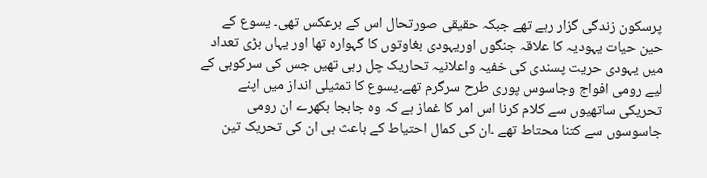پرسکون زندگی گزار رہے تھے جبکہ حقیقی صورتحال اس کے برعکس تھی۔ یسوع کے حین حیات یہودیہ کا علاقہ جنگوں اوریہودی بغاوتوں کا گہوارہ تھا اور یہاں بڑی تعداد میں یہودی حریت پسندی کی خفیہ واعلانیہ تحاریک چل رہی تھیں جس کی سرکوبی کے لیے رومی افواج وجاسوس پوری طرح سرگرم تھے۔یسوع کا تمثیلی انداز میں اپنے تحریکی ساتھیوں سے کلام کرنا اس امر کا غماز ہے کہ وہ جابجا بکھرے ان رومی جاسوسوں سے کتنا محتاط تھے ۔ان کی کمال احتیاط کے باعث ہی ان کی تحریک تین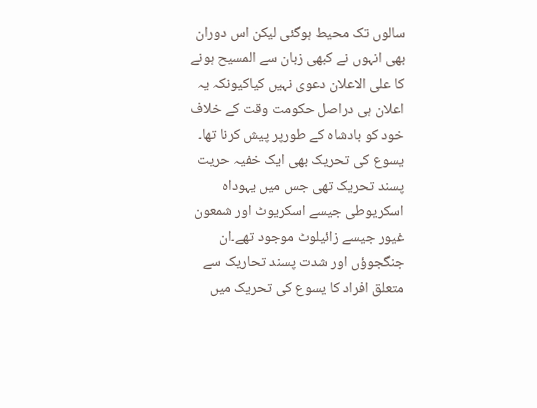سالوں تک محیط ہوگئی لیکن اس دوران بھی انہوں نے کبھی زبان سے المسیح ہونے کا علی الاعلان دعوی نہیں کیاکیونکہ یہ اعلان ہی دراصل حکومت وقت کے خلاف خود کو بادشاہ کے طورپر پیش کرنا تھا۔
یسوع کی تحریک بھی ایک خفیہ حریت پسند تحریک تھی جس میں یہوداہ اسکریوطی جیسے اسکریوٹ اور شمعون غیور جیسے زائیلوٹ موجود تھے۔ان جنگجوؤں اور شدت پسند تحاریک سے متعلق افراد کا یسوع کی تحریک میں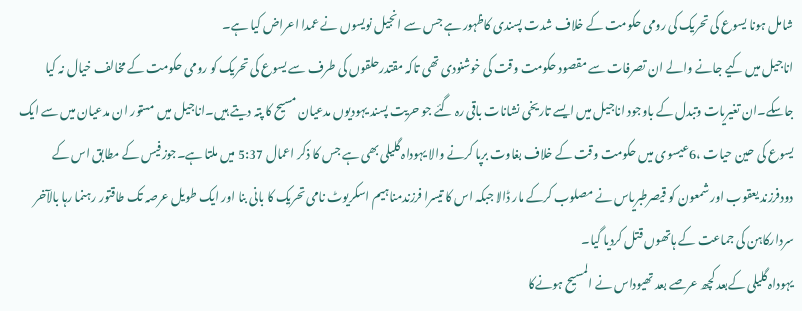شامل ہونا یسوع کی تحریک کی رومی حکومت کے خلاف شدت پسندی کاظہور ہے جس سے انجیل نویسوں نے عمدا اعراض کیا ہے۔
اناجیل میں کیے جانے والے ان تصرفات سے مقصود حکومت وقت کی خوشنودی تھی تاکہ مقتدرحلقوں کی طرف سے یسوع کی تحریک کو رومی حکومت کے مخالف خیال نہ کیا جاسکے۔ان تغیریات وتبدل کے باوجود اناجیل میں ایسے تاریخی نشانات باقی رہ گئے جو حریت پسند یہودیوں مدعیان مسیح کا پتہ دیتے ہیں۔اناجیل میں مستور ان مدعیان میں سے ایک یسوع کی حین حیات ،6عیسوی میں حکومت وقت کے خلاف بغاوت برپا کرنے والا یہوداہ گلیلی بھی ہے جس کا ذکر اعمال 5:37 میں ملتا ہے۔جوزفیس کے مطابق اس کے دودفرزند یعقوب اور شمعون کو قیصرطبریاس نے مصلوب کرکے مار ڈالا جبکہ اس کا تیسرا فرزندمناہیم اسکریوٹ نامی تحریک کا بانی بنا اور ایک طویل عرصہ تک طاقتور رہنما رہا بالآخر سردارکاہن کی جماعت کے ہاتھوں قتل کردیا گیا۔
یہوداہ گلیلی کےبعد کچھ عرصے بعد تھیوداس نے المسیح ہونےکا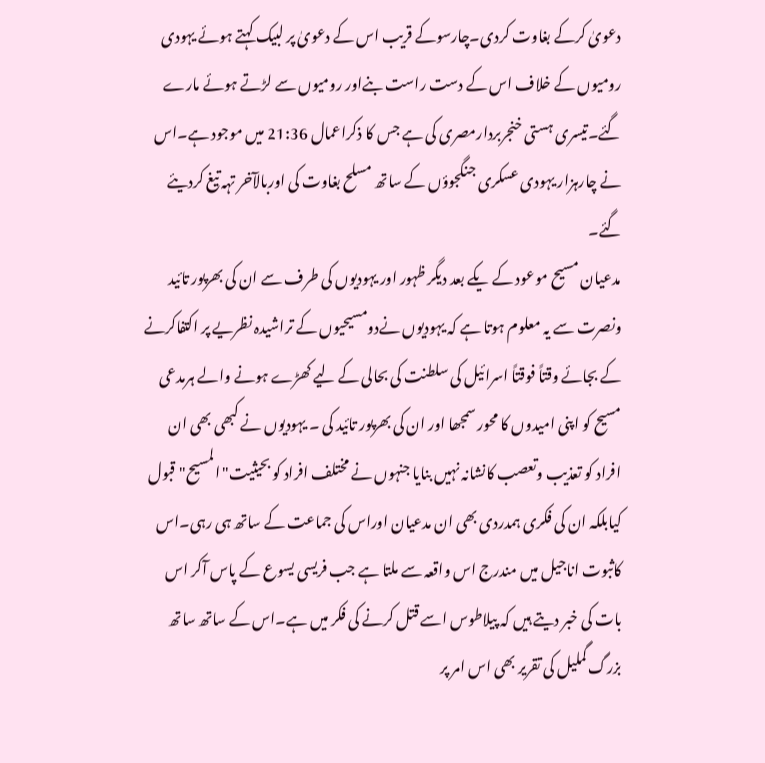دعویٰ کرکے بغاوت کردی۔چارسوکے قریب اس کے دعویٰ پر لبیک کہتے ہوئے یہودی رومیوں کے خلاف اس کے دست راست بنےاور رومیوں سے لڑتے ہوئے مارے گئے۔تیسری ہستی خنجربردارمصری کی ہے جس کا ذکراعمال 21:36 میں موجود ہے۔اس نے چارہزار یہودی عسکری جنگجوؤں کے ساتھ مسلح بغاوت کی اوربالآخر تہہ تیغ کردیئے گئے۔
مدعیان مسیح موعود کے یکے بعد دیگر ظہور اور یہودیوں کی طرف سے ان کی بھرپور تائید ونصرت سے یہ معلوم ہوتا ہے کہ یہودیوں نےدومسیحیوں کے تراشیدہ نظریے پر اکتفاکرنے کے بجائے وقتاً فوقتاً اسرائیل کی سلطنت کی بحالی کے لیے کھڑے ہونے والے ہرمدعی مسیح کو اپنی امیدوں کا محور سمجھا اور ان کی بھرپور تائید کی ۔ یہودیوں نے کبھی بھی ان افراد کو تعذیب وتعصب کانشانہ نہیں بنایا جنہوں نے مختلف افراد کو بحیثیت"المسیح"قبول کیابلکہ ان کی فکری ہمدردی بھی ان مدعیان اوراس کی جماعت کے ساتھ ہی رہی۔اس کاثبوت اناجیل میں مندرج اس واقعہ سے ملتا ہے جب فریسی یسوع کے پاس آکر اس بات کی خبر دیتے ہیں کہ پیلاطوس اسے قتل کرنے کی فکر میں ہے۔اس کے ساتھ ساتھ بزرگ گملیل کی تقریر بھی اس امر پر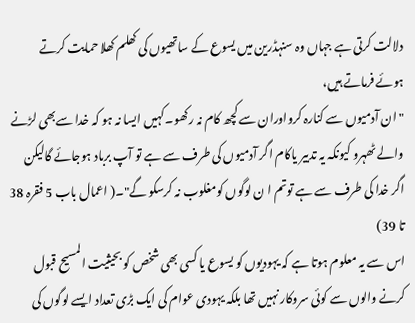دلالت کرتی ہے جہاں وہ سنہڈرین میں یسوع کے ساتھیوں کی کھلم کھلا حمایت کرتے ہوئے فرماتے ہیں،
"ان آدمیوں سے کنارہ کرواوران سے کچھ کام نہ رکھو۔کہیں ایسا نہ ہو کہ خدا سےبھی لڑنے والے ٹھہرو کیونکہ یہ تدبیر یاکام اگر آدمیوں کی طرف سے ہے تو آپ برباد ہوجائے گالیکن اگر خدا کی طرف سے ہے توتم ا ن لوگوں کومغلوب نہ کرسکو گے"۔( اعمال باب 5 فقرہ 38 تا 39)
اس سے یہ معلوم ہوتا ہے کہ یہودیوں کو یسوع یا کسی بھی شخص کو بحیثیت المسیح قبول کرنے والوں سے کوئی سروکار نہیں تھا بلکہ یہودی عوام کی ایک بڑی تعداد ایسے لوگوں کی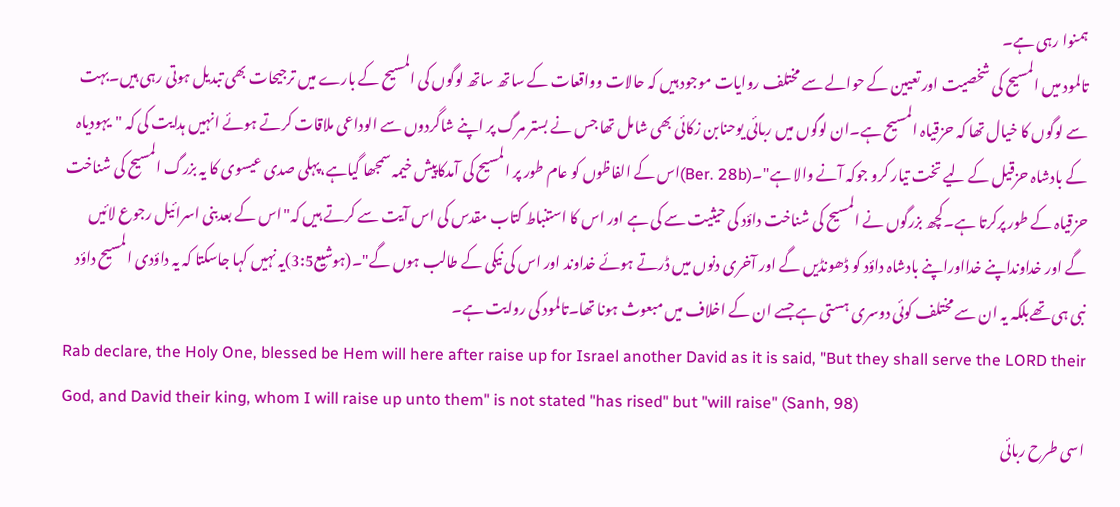ہمنوا رہی ہے۔
تالمود میں المسیح کی شخصیت اور تعیین کے حوالے سے مختلف روایات موجود ہیں کہ حالات وواقعات کے ساتھ ساتھ لوگوں کی المسیح کے بارے میں ترجیحات بھی تبدیل ہوتی رہی ہیں۔بہت سے لوگوں کا خیال تھا کہ حزقیاہ المسیح ہے۔ان لوگوں میں ربائی یوحنابن زکائی بھی شامل تھا جس نے بستر مرگ پر اپنے شاگردوں سے الوداعی ملاقات کرتے ہوئے انہیں ہدایت کی کہ "یہودیاہ کے بادشاہ حزقیل کے لیے تخت تیار کرو جوکہ آنے والا ہے"۔(Ber. 28b)اس کے الفاظوں کو عام طور پر المسیح کی آمدکاپیش خیمہ سمجھا گیاہے،پہلی صدی عیسوی کا یہ بزرگ المسیح کی شناخت حزقیاہ کے طور پرکرتا ہے۔کچھ بزرگوں نے المسیح کی شناخت داؤد کی حیثیت سے کی ہے اور اس کا استنباط کتاب مقدس کی اس آیت سے کرتے ہیں کہ"اس کے بعدبنی اسرائیل رجوع لائیں گے اور خداونداپنے خدااوراپنے بادشاہ داؤد کو ڈھونڈیں گے اور آخری دنوں میں ڈرتے ہوئے خداوند اور اس کی نیکی کے طالب ہوں گے"۔(ہوشیع3:5)یہ نہیں کہا جاسکتا کہ یہ داؤدی المسیح داؤد نبی ہی تھےبلکہ یہ ان سے مختلف کوئی دوسری ہستی ہے جسے ان کے اخلاف میں مبعوث ہونا تھا۔تالمود کی روایت ہے۔
Rab declare, the Holy One, blessed be Hem will here after raise up for Israel another David as it is said, "But they shall serve the LORD their God, and David their king, whom I will raise up unto them" is not stated "has rised" but "will raise" (Sanh, 98)
اسی طرح ربائی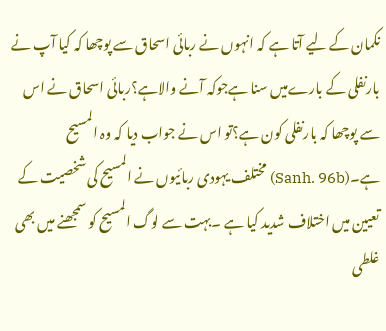نکمان کے لیے آتا ہے کہ انہوں نے ربائی اسحاق سے پوچھا کہ کیا آپ نے بارنفلی کے بارےمیں سنا ہےجوکہ آنے والاہے؟ربائی اسحاق نے اس سے پوچھا کہ بارنفلی کون ہے؟تو اس نے جواب دیا کہ وہ المسیح ہے۔(Sanh. 96b) مختلف یہودی ربائیوں نے المسیح کی شخصیت کے تعیین میں اختلاف شدید کیا ہے ۔بہت سے لوگ المسیح کو سمجھنے میں بھی غلطی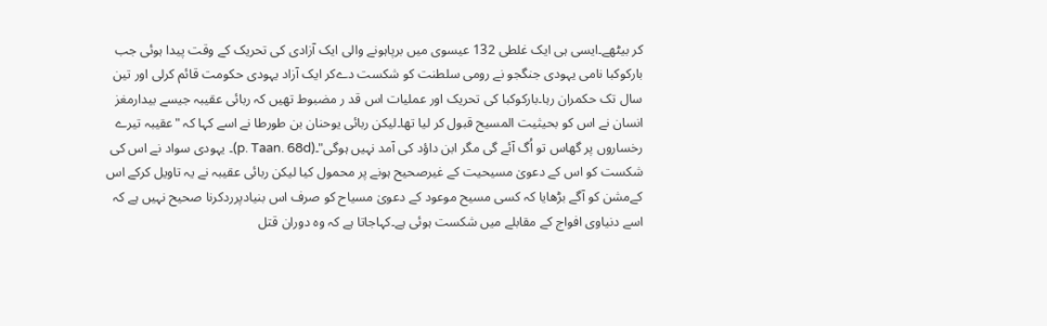کر بیٹھے۔ایسی ہی ایک غلطی 132 عیسوی میں برپاہونے والی ایک آزادی کی تحریک کے وقت پیدا ہوئی جب بارکوکبا نامی یہودی جنگجو نے رومی سلطنت کو شکست دےکر ایک آزاد یہودی حکومت قائم کرلی اور تین سال تک حکمران رہا۔بارکوکبا کی تحریک اور عملیات اس قد ر مضبوط تھیں کہ ربائی عقیبہ جیسے بیدارمغز انسان نے اس کو بحیثیت المسیح قبول کر لیا تھا۔لیکن ربائی یوحنان بن طورطا نے اسے کہا کہ "عقیبہ تیرے رخساروں پر گھاس تو اُگ آئے گی مگر ابن داؤد کی آمد نہیں ہوگی"۔(p. Taan. 68d)۔ یہودی سواد نے اس کی شکست کو اس کے دعویٰ مسیحیت کے غیرصحیح ہونے پر محمول کیا لیکن ربائی عقیبہ نے یہ تاویل کرکے اس کےمشن کو آگے بڑھایا کہ کسی مسیح موعود کے دعویٰ مسیاح کو صرف اس بنیادپرردکرنا صحیح نہیں ہے کہ اسے دنیاوی افواج کے مقابلے میں شکست ہوئی ہے۔کہاجاتا ہے کہ وہ دوران قتل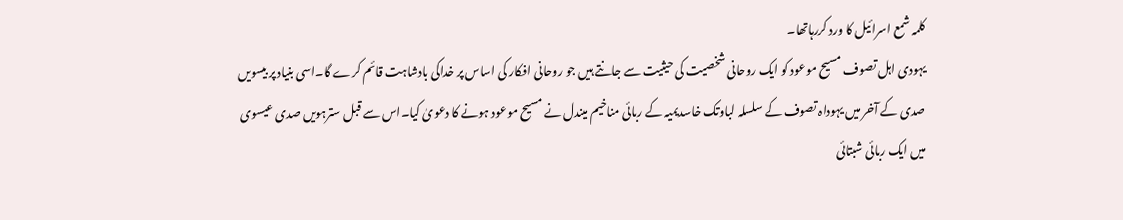کلمہ شمع اسرائیل کا ورد کررہاتھا۔
یہودی اہل تصوف مسیح موعود کو ایک روحانی شخصیت کی حیثیت سے جانتے ہیں جو روحانی افکار کی اساس پر خداکی بادشاہت قائم کرے گا۔اسی بنیاد پر بیسویں صدی کے آخر میں یہوداہ تصوف کے سلسلہ لباوتک خاسدیمیہ کے ربائی مناخیم میندل نے مسیح موعود ہونے کا دعویٰ کیا۔اس سے قبل سترہویں صدی عیسوی میں ایک ربائی شبتائی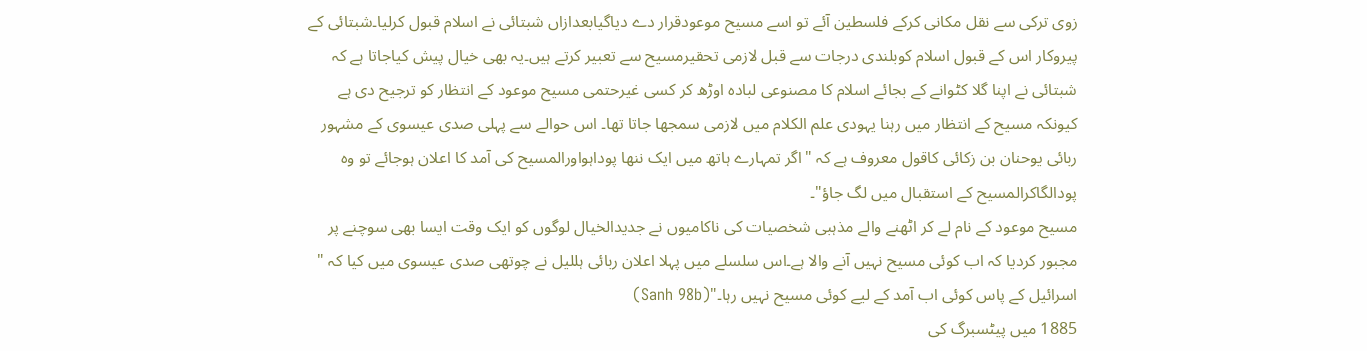زوی ترکی سے نقل مکانی کرکے فلسطین آئے تو اسے مسیح موعودقرار دے دیاگیابعدازاں شبتائی نے اسلام قبول کرلیا۔شبتائی کے پیروکار اس کے قبول اسلام کوبلندی درجات سے قبل لازمی تحقیرمسیح سے تعبیر کرتے ہیں۔یہ بھی خیال پیش کیاجاتا ہے کہ شبتائی نے اپنا گلا کٹوانے کے بجائے اسلام کا مصنوعی لبادہ اوڑھ کر کسی غیرحتمی مسیح موعود کے انتظار کو ترجیح دی ہے کیونکہ مسیح کے انتظار میں رہنا یہودی علم الکلام میں لازمی سمجھا جاتا تھا۔ اس حوالے سے پہلی صدی عیسوی کے مشہور ربائی یوحنان بن زکائی کاقول معروف ہے کہ "اگر تمہارے ہاتھ میں ایک ننھا پوداہواورالمسیح کی آمد کا اعلان ہوجائے تو وہ پودالگاکرالمسیح کے استقبال میں لگ جاؤ"۔
مسیح موعود کے نام لے کر اٹھنے والے مذہبی شخصیات کی ناکامیوں نے جدیدالخیال لوگوں کو ایک وقت ایسا بھی سوچنے پر مجبور کردیا کہ اب کوئی مسیح نہیں آنے والا ہے۔اس سلسلے میں پہلا اعلان ربائی ہللیل نے چوتھی صدی عیسوی میں کیا کہ " اسرائیل کے پاس کوئی اب آمد کے لیے کوئی مسیح نہیں رہا۔"(Sanh 98b)
1885 میں پیٹسبرگ کی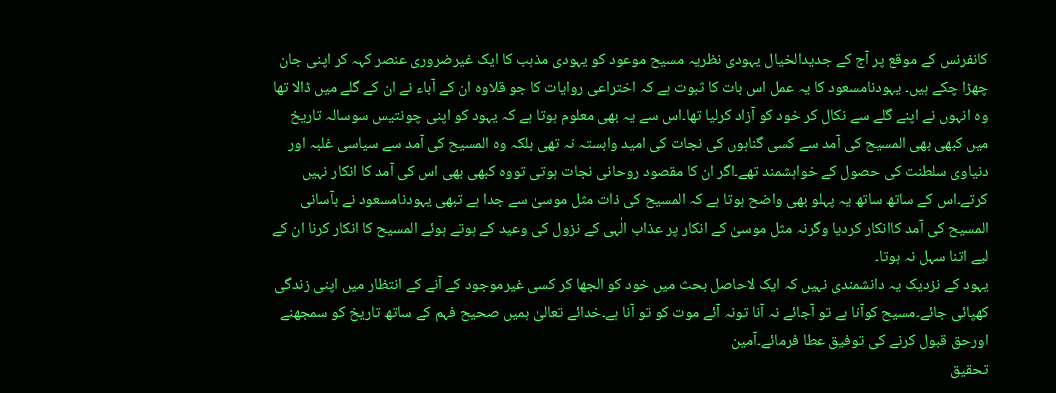کانفرنس کے موقع پر آج کے جدیدالخیال یہودی نظریہ مسیح موعود کو یہودی مذہب کا ایک غیرضروری عنصر کہہ کر اپنی جان چھڑا چکے ہیں۔ یہودنامسعود کا یہ عمل اس بات کا ثبوت ہے کہ اختراعی روایات کا جو قلاوہ ان کے آباء نے ان کے گلے میں ڈالا تھا وہ انہوں نے اپنے گلے سے نکال کر خود کو آزاد کرلیا تھا۔اس سے یہ بھی معلوم ہوتا ہے کہ یہود کو اپنی چونتیس سوسالہ تاریخ میں کبھی بھی المسیح کی آمد سے کسی گناہوں کی نجات کی امید وابستہ نہ تھی بلکہ وہ المسیح کی آمد سے سیاسی غلبہ اور دنیاوی سلطنت کی حصول کے خواہشمند تھے۔اگر ان کا مقصود روحانی نجات ہوتی تووہ کبھی بھی اس کی آمد کا انکار نہیں کرتے۔اس کے ساتھ ساتھ یہ پہلو بھی واضح ہوتا ہے کہ المسیح کی ذات مثل موسیٰ سے جدا ہے تبھی یہودنامسعود نے بآسانی المسیح کی آمد کاانکار کردیا وگرنہ مثل موسیٰ کے انکار پر عذاب الٰہی کے نزول کی وعید کے ہوتے ہوئے المسیح کا انکار کرنا ان کے لیے اتنا سہل نہ ہوتا۔
یہود کے نزدیک یہ دانشمندی نہیں کہ ایک لاحاصل بحث میں خود کو الجھا کر کسی غیرموجود کے آنے کے انتظار میں اپنی زندگی کھپائی جائے۔مسیح کوآنا ہے تو آجائے نہ آنا تونہ آئے موت کو تو آنا ہے۔خدائے تعالیٰ ہمیں صحیح فہم کے ساتھ تاریخ کو سمجھنے اورحق قبول کرنے کی توفیق عطا فرمائے۔آمین
تحقیق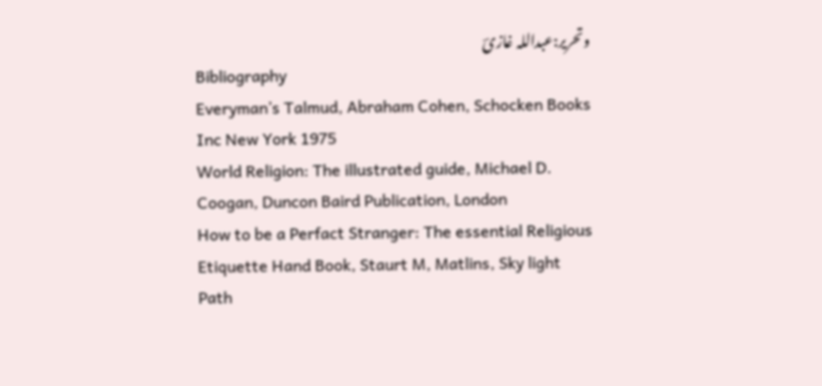وتحریر:عبداللہ غازیؔ
Bibliography
Everyman’s Talmud, Abraham Cohen, Schocken Books Inc New York 1975
World Religion: The illustrated guide, Michael D. Coogan, Duncon Baird Publication, London
How to be a Perfact Stranger: The essential Religious Etiquette Hand Book, Staurt M, Matlins, Sky light Path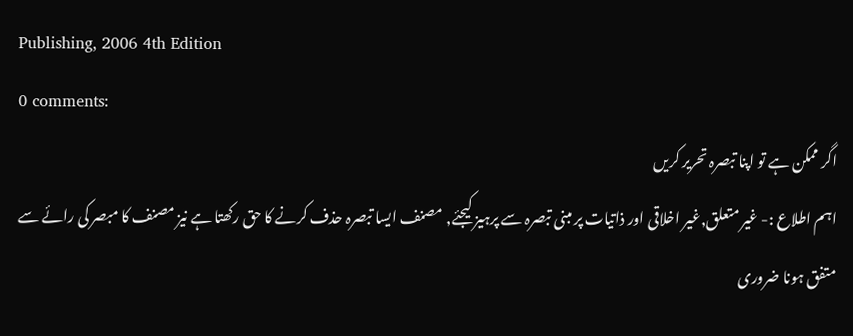Publishing, 2006 4th Edition
0 comments:
اگر ممکن ہے تو اپنا تبصرہ تحریر کریں
اہم اطلاع :- غیر متعلق,غیر اخلاقی اور ذاتیات پر مبنی تبصرہ سے پرہیز کیجئے, مصنف ایسا تبصرہ حذف کرنے کا حق رکھتا ہے نیز مصنف کا مبصر کی رائے سے متفق ہونا ضروری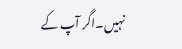نہیں۔اگر آپ کے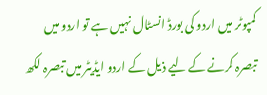کمپوٹر میں اردو کی بورڈ انسٹال نہیں ہے تو اردو میں تبصرہ کرنے کے لیے ذیل کے اردو ایڈیٹر میں تبصرہ لکھ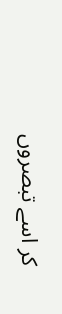کر اسے تبصروں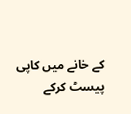کے خانے میں کاپی پیسٹ کرکے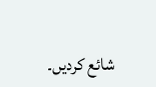شائع کردیں۔